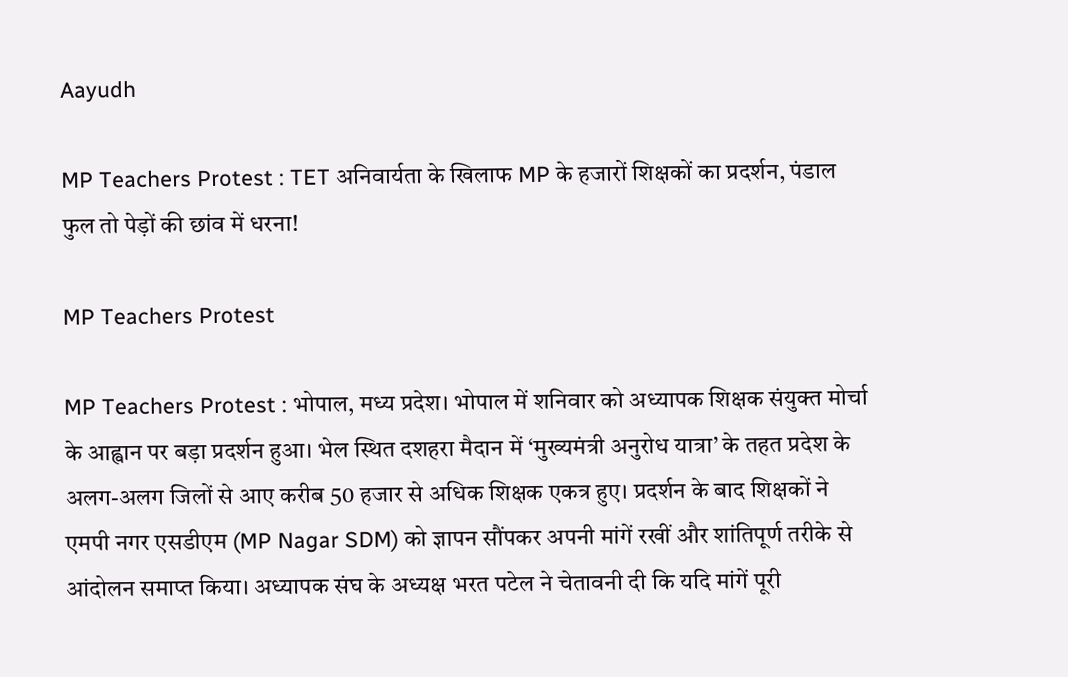Aayudh

MP Teachers Protest : TET अनिवार्यता के खिलाफ MP के हजारों शिक्षकों का प्रदर्शन, पंडाल फुल तो पेड़ों की छांव में धरना!

MP Teachers Protest

MP Teachers Protest : भोपाल, मध्य प्रदेश। भोपाल में शनिवार को अध्यापक शिक्षक संयुक्त मोर्चा के आह्वान पर बड़ा प्रदर्शन हुआ। भेल स्थित दशहरा मैदान में ‘मुख्यमंत्री अनुरोध यात्रा’ के तहत प्रदेश के अलग-अलग जिलों से आए करीब 50 हजार से अधिक शिक्षक एकत्र हुए। प्रदर्शन के बाद शिक्षकों ने एमपी नगर एसडीएम (MP Nagar SDM) को ज्ञापन सौंपकर अपनी मांगें रखीं और शांतिपूर्ण तरीके से आंदोलन समाप्त किया। अध्यापक संघ के अध्यक्ष भरत पटेल ने चेतावनी दी कि यदि मांगें पूरी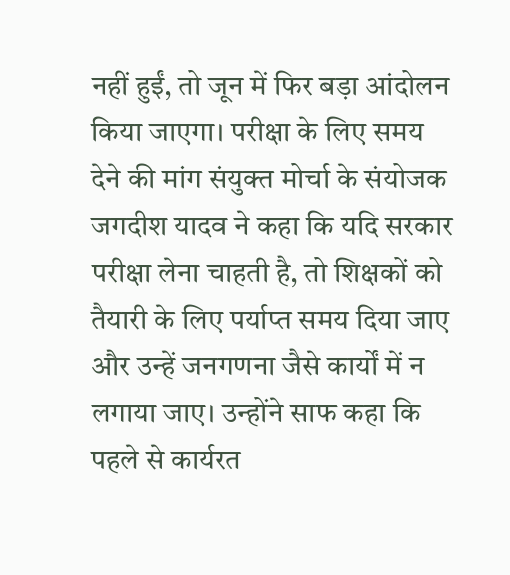नहीं हुईं, तो जून में फिर बड़ा आंदोलन किया जाएगा। परीक्षा के लिए समय देने की मांग संयुक्त मोर्चा के संयोजक जगदीश यादव ने कहा कि यदि सरकार परीक्षा लेना चाहती है, तो शिक्षकों को तैयारी के लिए पर्याप्त समय दिया जाए और उन्हें जनगणना जैसे कार्यों में न लगाया जाए। उन्होंने साफ कहा कि पहले से कार्यरत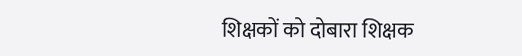शिक्षकों को दोबारा शिक्षक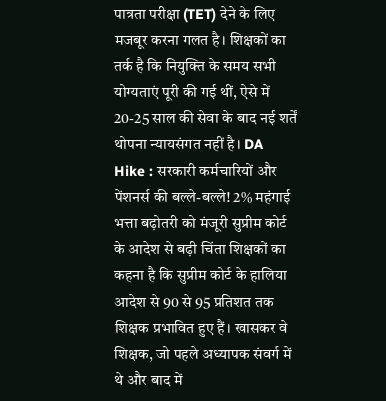पात्रता परीक्षा (TET) देने के लिए मजबूर करना गलत है। शिक्षकों का तर्क है कि नियुक्ति के समय सभी योग्यताएं पूरी की गई थीं, ऐसे में 20-25 साल की सेवा के बाद नई शर्तें थोपना न्यायसंगत नहीं है। DA Hike : सरकारी कर्मचारियों और पेंशनर्स की बल्ले-बल्ले! 2% महंगाई भत्ता बढ़ोतरी को मंजूरी सुप्रीम कोर्ट के आदेश से बढ़ी चिंता शिक्षकों का कहना है कि सुप्रीम कोर्ट के हालिया आदेश से 90 से 95 प्रतिशत तक शिक्षक प्रभावित हुए हैं। खासकर वे शिक्षक, जो पहले अध्यापक संवर्ग में थे और बाद में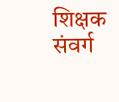शिक्षक संवर्ग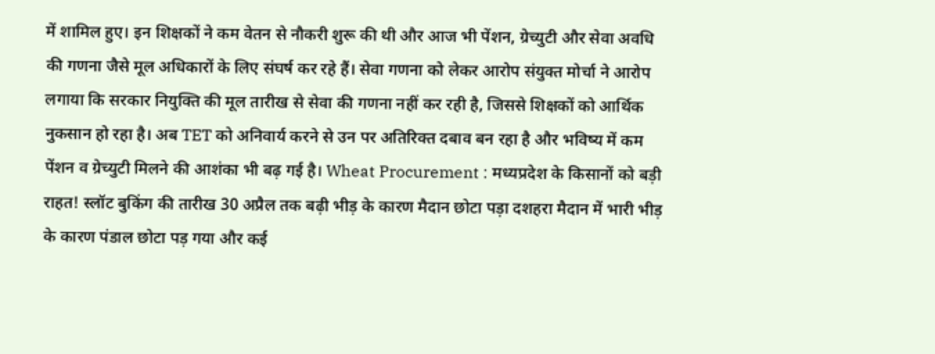में शामिल हुए। इन शिक्षकों ने कम वेतन से नौकरी शुरू की थी और आज भी पेंशन, ग्रेच्युटी और सेवा अवधि की गणना जैसे मूल अधिकारों के लिए संघर्ष कर रहे हैं। सेवा गणना को लेकर आरोप संयुक्त मोर्चा ने आरोप लगाया कि सरकार नियुक्ति की मूल तारीख से सेवा की गणना नहीं कर रही है, जिससे शिक्षकों को आर्थिक नुकसान हो रहा है। अब TET को अनिवार्य करने से उन पर अतिरिक्त दबाव बन रहा है और भविष्य में कम पेंशन व ग्रेच्युटी मिलने की आशंका भी बढ़ गई है। Wheat Procurement : मध्यप्रदेश के किसानों को बड़ी राहत! स्लॉट बुकिंग की तारीख 30 अप्रैल तक बढ़ी भीड़ के कारण मैदान छोटा पड़ा दशहरा मैदान में भारी भीड़ के कारण पंडाल छोटा पड़ गया और कई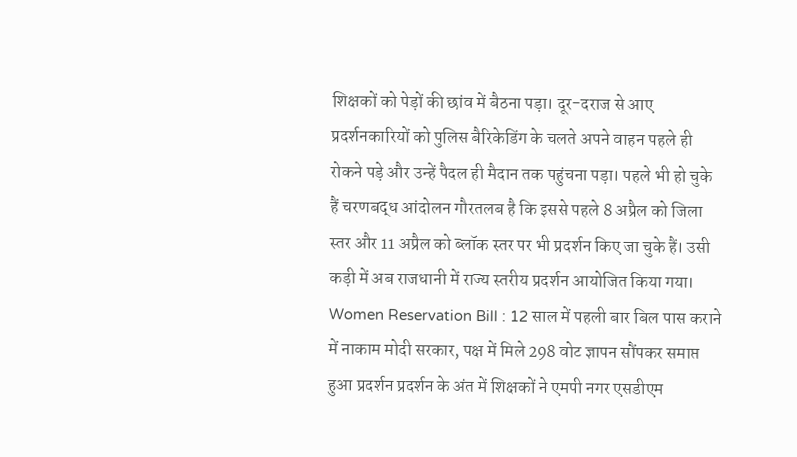शिक्षकों को पेड़ों की छांव में बैठना पड़ा। दूर-दराज से आए प्रदर्शनकारियों को पुलिस बैरिकेडिंग के चलते अपने वाहन पहले ही रोकने पड़े और उन्हें पैदल ही मैदान तक पहुंचना पड़ा। पहले भी हो चुके हैं चरणबद्ध आंदोलन गौरतलब है कि इससे पहले 8 अप्रैल को जिला स्तर और 11 अप्रैल को ब्लॉक स्तर पर भी प्रदर्शन किए जा चुके हैं। उसी कड़ी में अब राजधानी में राज्य स्तरीय प्रदर्शन आयोजित किया गया। Women Reservation Bill : 12 साल में पहली बार बिल पास कराने में नाकाम मोदी सरकार, पक्ष में मिले 298 वोट ज्ञापन सौंपकर समाप्त हुआ प्रदर्शन प्रदर्शन के अंत में शिक्षकों ने एमपी नगर एसडीएम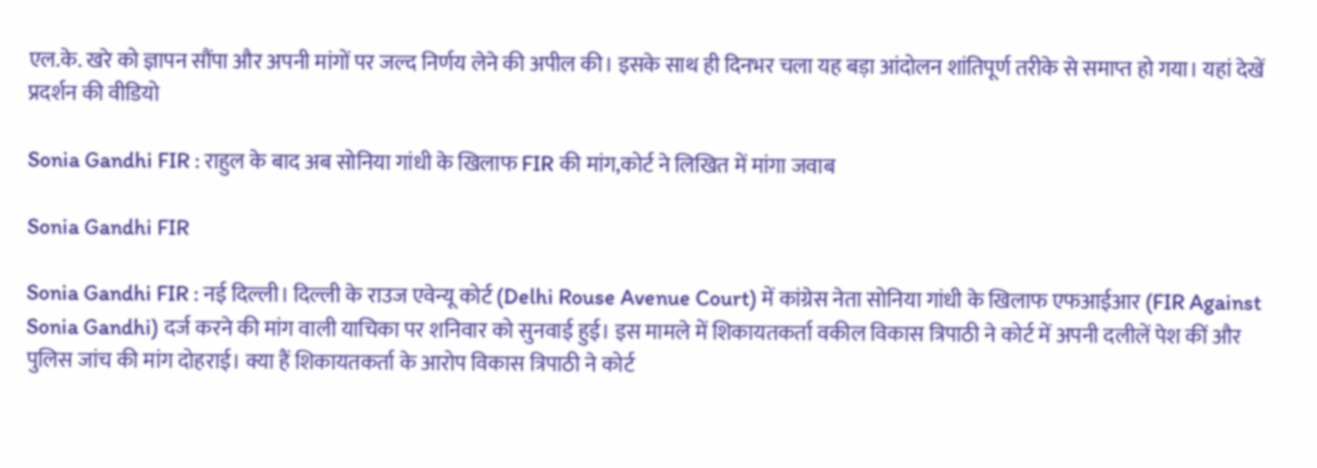एल.के. खरे को ज्ञापन सौंपा और अपनी मांगों पर जल्द निर्णय लेने की अपील की। इसके साथ ही दिनभर चला यह बड़ा आंदोलन शांतिपूर्ण तरीके से समाप्त हो गया। यहां देखें प्रदर्शन की वीडियो

Sonia Gandhi FIR : राहुल के बाद अब सोनिया गांधी के खिलाफ FIR की मांग,कोर्ट ने लिखित में मांगा जवाब

Sonia Gandhi FIR

Sonia Gandhi FIR : नई दिल्ली। दिल्ली के राउज एवेन्यू कोर्ट (Delhi Rouse Avenue Court) में कांग्रेस नेता सोनिया गांधी के खिलाफ एफआईआर (FIR Against Sonia Gandhi) दर्ज करने की मांग वाली याचिका पर शनिवार को सुनवाई हुई। इस मामले में शिकायतकर्ता वकील विकास त्रिपाठी ने कोर्ट में अपनी दलीलें पेश कीं और पुलिस जांच की मांग दोहराई। क्या हैं शिकायतकर्ता के आरोप विकास त्रिपाठी ने कोर्ट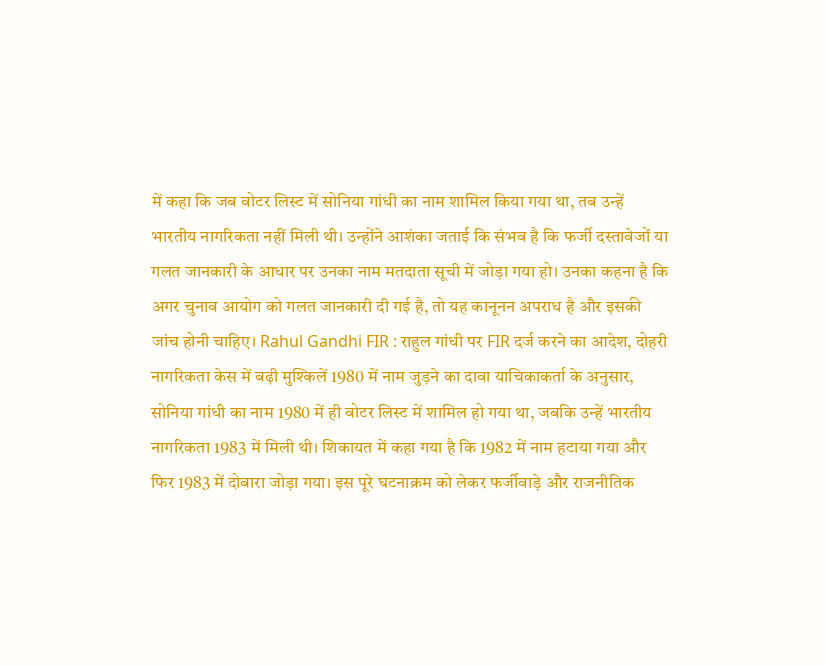में कहा कि जब वोटर लिस्ट में सोनिया गांधी का नाम शामिल किया गया था, तब उन्हें भारतीय नागरिकता नहीं मिली थी। उन्होंने आशंका जताई कि संभव है कि फर्जी दस्तावेजों या गलत जानकारी के आधार पर उनका नाम मतदाता सूची में जोड़ा गया हो। उनका कहना है कि अगर चुनाव आयोग को गलत जानकारी दी गई है, तो यह कानूनन अपराध है और इसकी जांच होनी चाहिए। Rahul Gandhi FIR : राहुल गांधी पर FIR दर्ज करने का आदेश, दोहरी नागरिकता केस में बढ़ी मुश्किलें 1980 में नाम जुड़ने का दावा याचिकाकर्ता के अनुसार, सोनिया गांधी का नाम 1980 में ही वोटर लिस्ट में शामिल हो गया था, जबकि उन्हें भारतीय नागरिकता 1983 में मिली थी। शिकायत में कहा गया है कि 1982 में नाम हटाया गया और फिर 1983 में दोबारा जोड़ा गया। इस पूरे घटनाक्रम को लेकर फर्जीवाड़े और राजनीतिक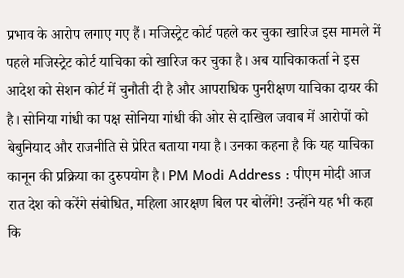प्रभाव के आरोप लगाए गए हैं। मजिस्ट्रेट कोर्ट पहले कर चुका खारिज इस मामले में पहले मजिस्ट्रेट कोर्ट याचिका को खारिज कर चुका है। अब याचिकाकर्ता ने इस आदेश को सेशन कोर्ट में चुनौती दी है और आपराधिक पुनरीक्षण याचिका दायर की है। सोनिया गांधी का पक्ष सोनिया गांधी की ओर से दाखिल जवाब में आरोपों को बेबुनियाद और राजनीति से प्रेरित बताया गया है। उनका कहना है कि यह याचिका कानून की प्रक्रिया का दुरुपयोग है। PM Modi Address : पीएम मोदी आज रात देश को करेंगे संबोधित, महिला आरक्षण बिल पर बोलेंगे! उन्होंने यह भी कहा कि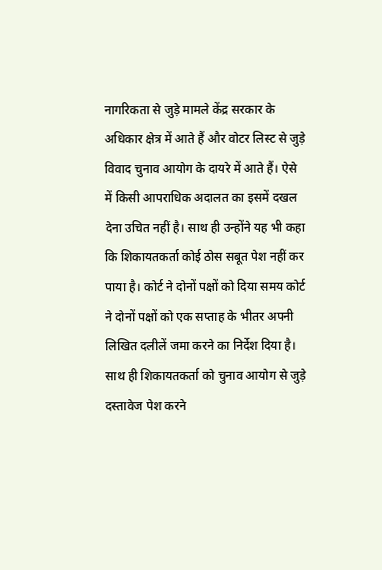नागरिकता से जुड़े मामले केंद्र सरकार के अधिकार क्षेत्र में आते हैं और वोटर लिस्ट से जुड़े विवाद चुनाव आयोग के दायरे में आते हैं। ऐसे में किसी आपराधिक अदालत का इसमें दखल देना उचित नहीं है। साथ ही उन्होंने यह भी कहा कि शिकायतकर्ता कोई ठोस सबूत पेश नहीं कर पाया है। कोर्ट ने दोनों पक्षों को दिया समय कोर्ट ने दोनों पक्षों को एक सप्ताह के भीतर अपनी लिखित दलीलें जमा करने का निर्देश दिया है। साथ ही शिकायतकर्ता को चुनाव आयोग से जुड़े दस्तावेज पेश करने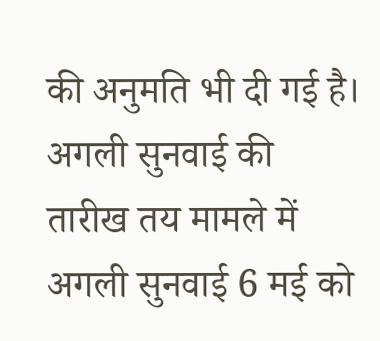की अनुमति भी दी गई है। अगली सुनवाई की तारीख तय मामले में अगली सुनवाई 6 मई को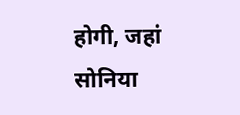होगी, जहां सोनिया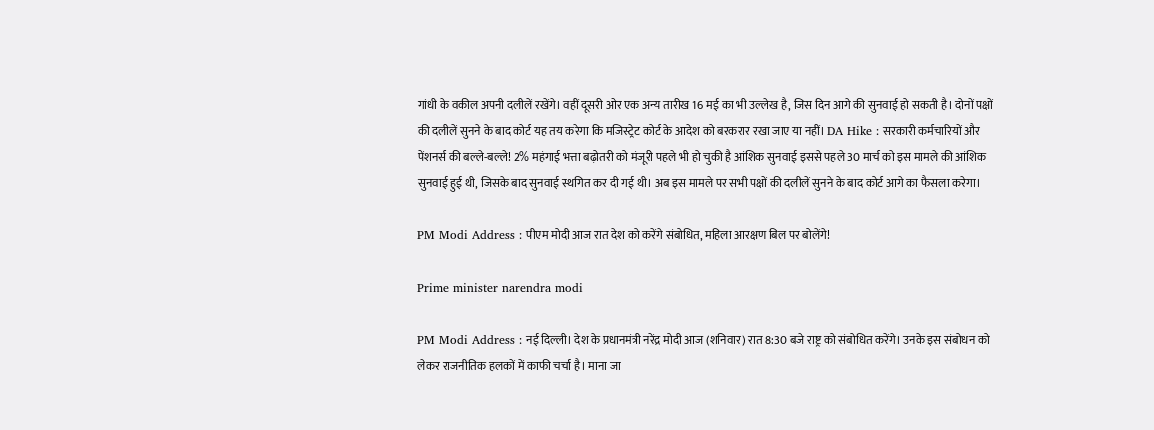गांधी के वकील अपनी दलीलें रखेंगे। वहीं दूसरी ओर एक अन्य तारीख 16 मई का भी उल्लेख है, जिस दिन आगे की सुनवाई हो सकती है। दोनों पक्षों की दलीलें सुनने के बाद कोर्ट यह तय करेगा कि मजिस्ट्रेट कोर्ट के आदेश को बरकरार रखा जाए या नहीं। DA Hike : सरकारी कर्मचारियों और पेंशनर्स की बल्ले-बल्ले! 2% महंगाई भत्ता बढ़ोतरी को मंजूरी पहले भी हो चुकी है आंशिक सुनवाई इससे पहले 30 मार्च को इस मामले की आंशिक सुनवाई हुई थी, जिसके बाद सुनवाई स्थगित कर दी गई थी। अब इस मामले पर सभी पक्षों की दलीलें सुनने के बाद कोर्ट आगे का फैसला करेगा।

PM Modi Address : पीएम मोदी आज रात देश को करेंगे संबोधित, महिला आरक्षण बिल पर बोलेंगे!

Prime minister narendra modi

PM Modi Address : नई दिल्ली। देश के प्रधानमंत्री नरेंद्र मोदी आज (शनिवार) रात 8:30 बजे राष्ट्र को संबोधित करेंगे। उनके इस संबोधन को लेकर राजनीतिक हलकों में काफी चर्चा है। माना जा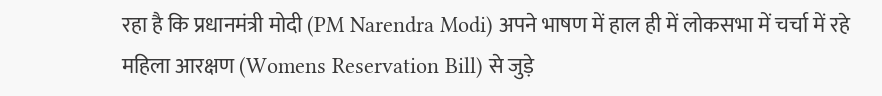रहा है कि प्रधानमंत्री मोदी (PM Narendra Modi) अपने भाषण में हाल ही में लोकसभा में चर्चा में रहे महिला आरक्षण (Womens Reservation Bill) से जुड़े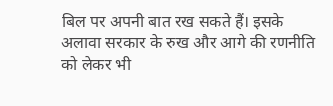बिल पर अपनी बात रख सकते हैं। इसके अलावा सरकार के रुख और आगे की रणनीति को लेकर भी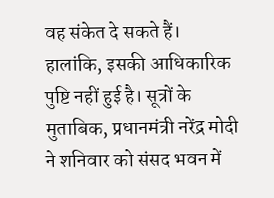वह संकेत दे सकते हैं। हालांकि, इसकी आधिकारिक पुष्टि नहीं हुई है। सूत्रों के मुताबिक, प्रधानमंत्री नरेंद्र मोदी ने शनिवार को संसद भवन में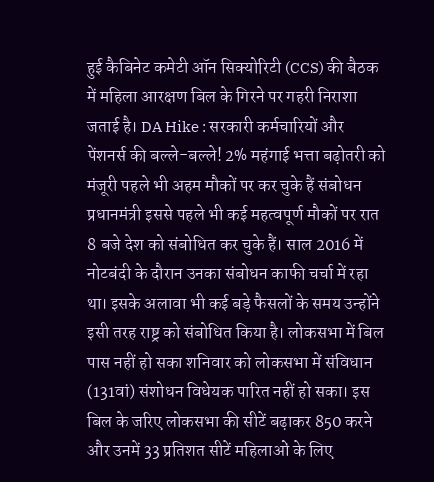हुई कैबिनेट कमेटी ऑन सिक्योरिटी (CCS) की बैठक में महिला आरक्षण बिल के गिरने पर गहरी निराशा जताई है। DA Hike : सरकारी कर्मचारियों और पेंशनर्स की बल्ले-बल्ले! 2% महंगाई भत्ता बढ़ोतरी को मंजूरी पहले भी अहम मौकों पर कर चुके हैं संबोधन प्रधानमंत्री इससे पहले भी कई महत्वपूर्ण मौकों पर रात 8 बजे देश को संबोधित कर चुके हैं। साल 2016 में नोटबंदी के दौरान उनका संबोधन काफी चर्चा में रहा था। इसके अलावा भी कई बड़े फैसलों के समय उन्होंने इसी तरह राष्ट्र को संबोधित किया है। लोकसभा में बिल पास नहीं हो सका शनिवार को लोकसभा में संविधान (131वां) संशोधन विधेयक पारित नहीं हो सका। इस बिल के जरिए लोकसभा की सीटें बढ़ाकर 850 करने और उनमें 33 प्रतिशत सीटें महिलाओं के लिए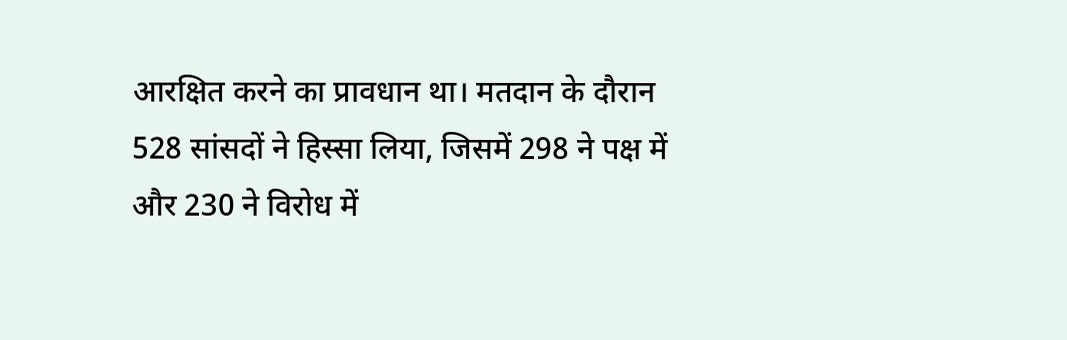आरक्षित करने का प्रावधान था। मतदान के दौरान 528 सांसदों ने हिस्सा लिया, जिसमें 298 ने पक्ष में और 230 ने विरोध में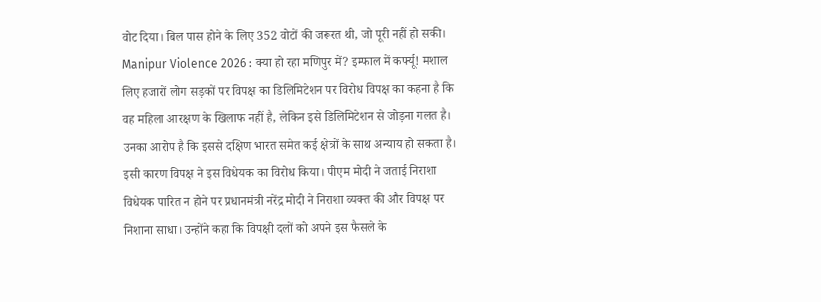वोट दिया। बिल पास होने के लिए 352 वोटों की जरूरत थी, जो पूरी नहीं हो सकी। Manipur Violence 2026 : क्या हो रहा मणिपुर में? इम्फाल में कर्फ्यू! मशाल लिए हजारों लोग सड़कों पर विपक्ष का डिलिमिटेशन पर विरोध विपक्ष का कहना है कि वह महिला आरक्षण के खिलाफ नहीं है, लेकिन इसे डिलिमिटेशन से जोड़ना गलत है। उनका आरोप है कि इससे दक्षिण भारत समेत कई क्षेत्रों के साथ अन्याय हो सकता है। इसी कारण विपक्ष ने इस विधेयक का विरोध किया। पीएम मोदी ने जताई निराशा विधेयक पारित न होने पर प्रधानमंत्री नरेंद्र मोदी ने निराशा व्यक्त की और विपक्ष पर निशाना साधा। उन्होंने कहा कि विपक्षी दलों को अपने इस फैसले के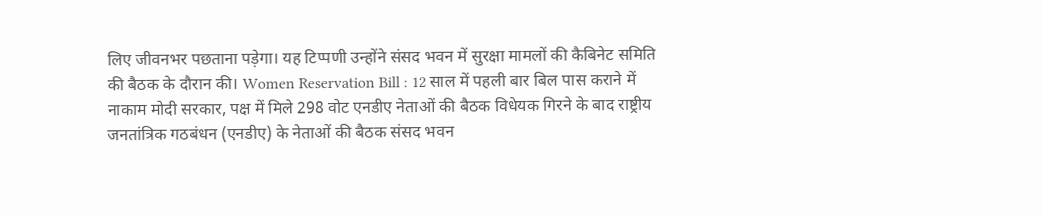लिए जीवनभर पछताना पड़ेगा। यह टिप्पणी उन्होंने संसद भवन में सुरक्षा मामलों की कैबिनेट समिति की बैठक के दौरान की। Women Reservation Bill : 12 साल में पहली बार बिल पास कराने में नाकाम मोदी सरकार, पक्ष में मिले 298 वोट एनडीए नेताओं की बैठक विधेयक गिरने के बाद राष्ट्रीय जनतांत्रिक गठबंधन (एनडीए) के नेताओं की बैठक संसद भवन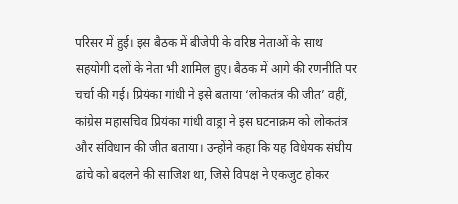परिसर में हुई। इस बैठक में बीजेपी के वरिष्ठ नेताओं के साथ सहयोगी दलों के नेता भी शामिल हुए। बैठक में आगे की रणनीति पर चर्चा की गई। प्रियंका गांधी ने इसे बताया ‘लोकतंत्र की जीत’ वहीं, कांग्रेस महासचिव प्रियंका गांधी वाड्रा ने इस घटनाक्रम को लोकतंत्र और संविधान की जीत बताया। उन्होंने कहा कि यह विधेयक संघीय ढांचे को बदलने की साजिश था, जिसे विपक्ष ने एकजुट होकर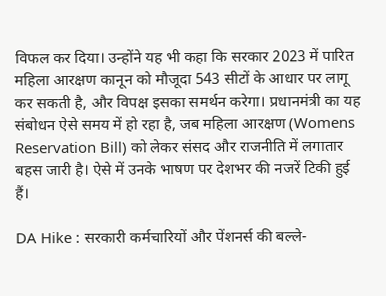विफल कर दिया। उन्होंने यह भी कहा कि सरकार 2023 में पारित महिला आरक्षण कानून को मौजूदा 543 सीटों के आधार पर लागू कर सकती है, और विपक्ष इसका समर्थन करेगा। प्रधानमंत्री का यह संबोधन ऐसे समय में हो रहा है, जब महिला आरक्षण (Womens Reservation Bill) को लेकर संसद और राजनीति में लगातार बहस जारी है। ऐसे में उनके भाषण पर देशभर की नजरें टिकी हुई हैं।

DA Hike : सरकारी कर्मचारियों और पेंशनर्स की बल्ले-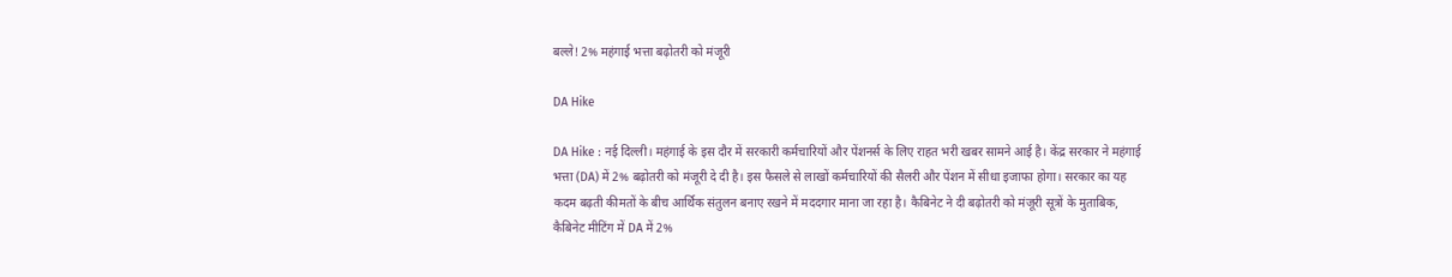बल्ले! 2% महंगाई भत्ता बढ़ोतरी को मंजूरी

DA Hike

DA Hike : नई दिल्ली। महंगाई के इस दौर में सरकारी कर्मचारियों और पेंशनर्स के लिए राहत भरी खबर सामने आई है। केंद्र सरकार ने महंगाई भत्ता (DA) में 2% बढ़ोतरी को मंजूरी दे दी है। इस फैसले से लाखों कर्मचारियों की सैलरी और पेंशन में सीधा इजाफा होगा। सरकार का यह कदम बढ़ती कीमतों के बीच आर्थिक संतुलन बनाए रखने में मददगार माना जा रहा है। कैबिनेट ने दी बढ़ोतरी को मंजूरी सूत्रों के मुताबिक, कैबिनेट मीटिंग में DA में 2%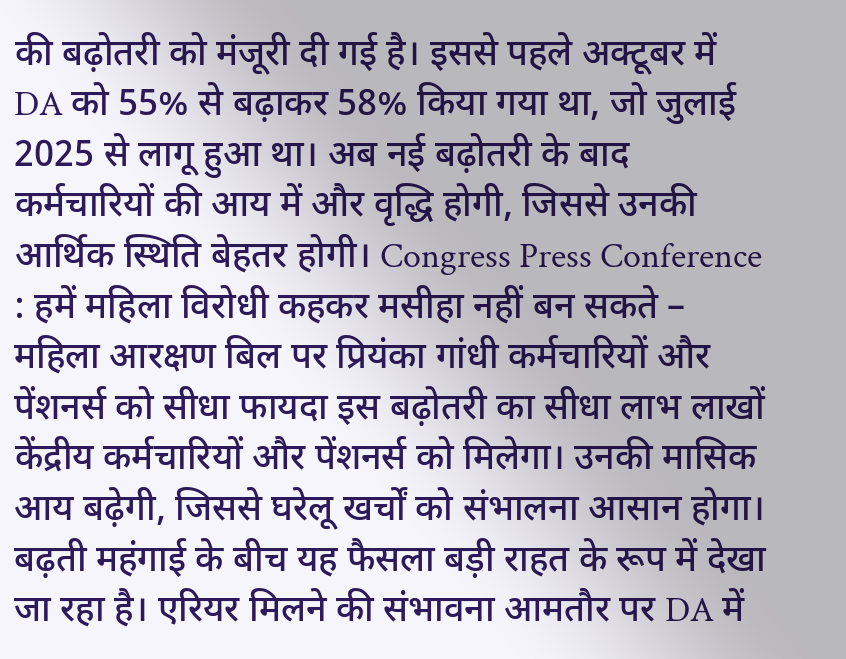की बढ़ोतरी को मंजूरी दी गई है। इससे पहले अक्टूबर में DA को 55% से बढ़ाकर 58% किया गया था, जो जुलाई 2025 से लागू हुआ था। अब नई बढ़ोतरी के बाद कर्मचारियों की आय में और वृद्धि होगी, जिससे उनकी आर्थिक स्थिति बेहतर होगी। Congress Press Conference : हमें महिला विरोधी कहकर मसीहा नहीं बन सकते – महिला आरक्षण बिल पर प्रियंका गांधी कर्मचारियों और पेंशनर्स को सीधा फायदा इस बढ़ोतरी का सीधा लाभ लाखों केंद्रीय कर्मचारियों और पेंशनर्स को मिलेगा। उनकी मासिक आय बढ़ेगी, जिससे घरेलू खर्चों को संभालना आसान होगा। बढ़ती महंगाई के बीच यह फैसला बड़ी राहत के रूप में देखा जा रहा है। एरियर मिलने की संभावना आमतौर पर DA में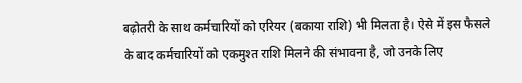बढ़ोतरी के साथ कर्मचारियों को एरियर (बकाया राशि) भी मिलता है। ऐसे में इस फैसले के बाद कर्मचारियों को एकमुश्त राशि मिलने की संभावना है, जो उनके लिए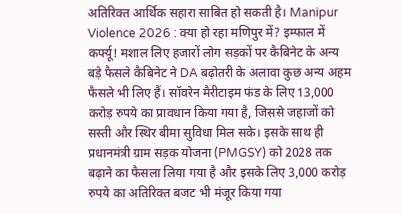अतिरिक्त आर्थिक सहारा साबित हो सकती है। Manipur Violence 2026 : क्या हो रहा मणिपुर में? इम्फाल में कर्फ्यू! मशाल लिए हजारों लोग सड़कों पर कैबिनेट के अन्य बड़े फैसले कैबिनेट ने DA बढ़ोतरी के अलावा कुछ अन्य अहम फैसले भी लिए हैं। सॉवरेन मैरीटाइम फंड के लिए 13,000 करोड़ रुपये का प्रावधान किया गया है, जिससे जहाजों को सस्ती और स्थिर बीमा सुविधा मिल सके। इसके साथ ही प्रधानमंत्री ग्राम सड़क योजना (PMGSY) को 2028 तक बढ़ाने का फैसला लिया गया है और इसके लिए 3,000 करोड़ रुपये का अतिरिक्त बजट भी मंजूर किया गया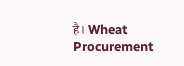है। Wheat Procurement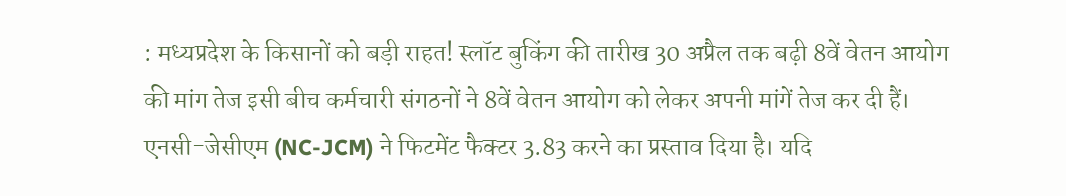: मध्यप्रदेश के किसानों को बड़ी राहत! स्लॉट बुकिंग की तारीख 30 अप्रैल तक बढ़ी 8वें वेतन आयोग की मांग तेज इसी बीच कर्मचारी संगठनों ने 8वें वेतन आयोग को लेकर अपनी मांगें तेज कर दी हैं। एनसी-जेसीएम (NC-JCM) ने फिटमेंट फैक्टर 3.83 करने का प्रस्ताव दिया है। यदि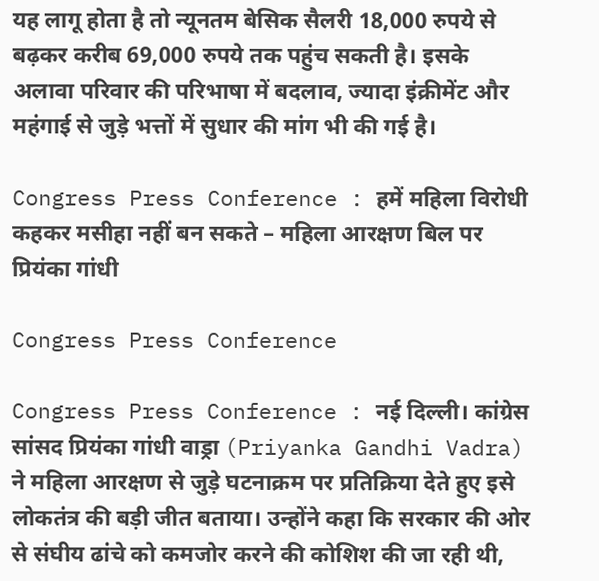यह लागू होता है तो न्यूनतम बेसिक सैलरी 18,000 रुपये से बढ़कर करीब 69,000 रुपये तक पहुंच सकती है। इसके अलावा परिवार की परिभाषा में बदलाव, ज्यादा इंक्रीमेंट और महंगाई से जुड़े भत्तों में सुधार की मांग भी की गई है।

Congress Press Conference : हमें महिला विरोधी कहकर मसीहा नहीं बन सकते – महिला आरक्षण बिल पर प्रियंका गांधी

Congress Press Conference

Congress Press Conference : नई दिल्ली। कांग्रेस सांसद प्रियंका गांधी वाड्रा (Priyanka Gandhi Vadra) ने महिला आरक्षण से जुड़े घटनाक्रम पर प्रतिक्रिया देते हुए इसे लोकतंत्र की बड़ी जीत बताया। उन्होंने कहा कि सरकार की ओर से संघीय ढांचे को कमजोर करने की कोशिश की जा रही थी,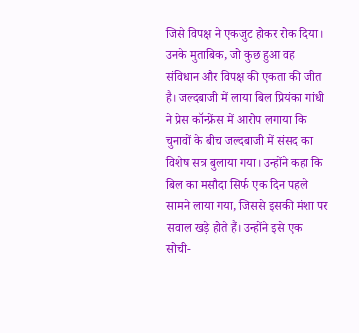जिसे विपक्ष ने एकजुट होकर रोक दिया। उनके मुताबिक, जो कुछ हुआ वह संविधान और विपक्ष की एकता की जीत है। जल्दबाजी में लाया बिल प्रियंका गांधी ने प्रेस कॉन्फ्रेंस में आरोप लगाया कि चुनावों के बीच जल्दबाजी में संसद का विशेष सत्र बुलाया गया। उन्होंने कहा कि बिल का मसौदा सिर्फ एक दिन पहले सामने लाया गया, जिससे इसकी मंशा पर सवाल खड़े होते हैं। उन्होंने इसे एक सोची-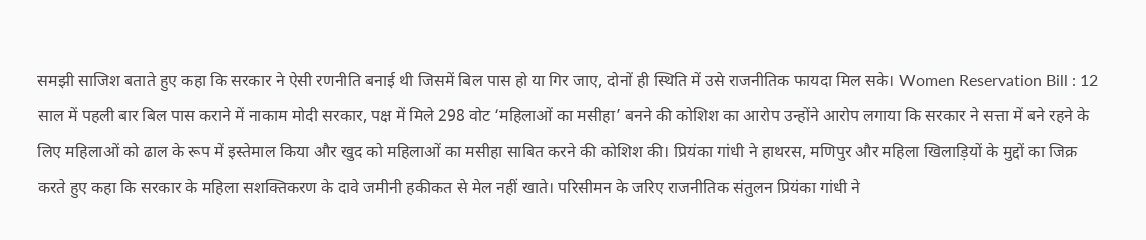समझी साजिश बताते हुए कहा कि सरकार ने ऐसी रणनीति बनाई थी जिसमें बिल पास हो या गिर जाए, दोनों ही स्थिति में उसे राजनीतिक फायदा मिल सके। Women Reservation Bill : 12 साल में पहली बार बिल पास कराने में नाकाम मोदी सरकार, पक्ष में मिले 298 वोट ‘महिलाओं का मसीहा’ बनने की कोशिश का आरोप उन्होंने आरोप लगाया कि सरकार ने सत्ता में बने रहने के लिए महिलाओं को ढाल के रूप में इस्तेमाल किया और खुद को महिलाओं का मसीहा साबित करने की कोशिश की। प्रियंका गांधी ने हाथरस, मणिपुर और महिला खिलाड़ियों के मुद्दों का जिक्र करते हुए कहा कि सरकार के महिला सशक्तिकरण के दावे जमीनी हकीकत से मेल नहीं खाते। परिसीमन के जरिए राजनीतिक संतुलन प्रियंका गांधी ने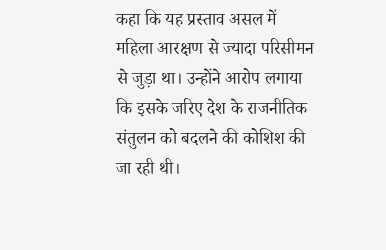कहा कि यह प्रस्ताव असल में महिला आरक्षण से ज्यादा परिसीमन से जुड़ा था। उन्होंने आरोप लगाया कि इसके जरिए देश के राजनीतिक संतुलन को बदलने की कोशिश की जा रही थी।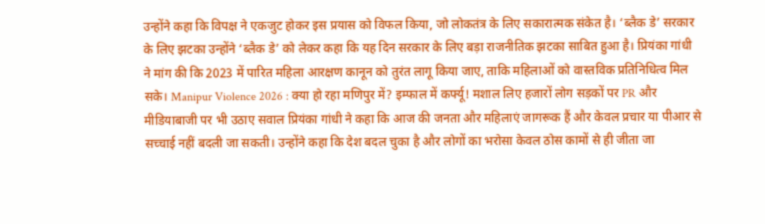उन्होंने कहा कि विपक्ष ने एकजुट होकर इस प्रयास को विफल किया, जो लोकतंत्र के लिए सकारात्मक संकेत है। ‘ब्लैक डे’ सरकार के लिए झटका उन्होंने ‘ब्लैक डे’ को लेकर कहा कि यह दिन सरकार के लिए बड़ा राजनीतिक झटका साबित हुआ है। प्रियंका गांधी ने मांग की कि 2023 में पारित महिला आरक्षण कानून को तुरंत लागू किया जाए, ताकि महिलाओं को वास्तविक प्रतिनिधित्व मिल सके। Manipur Violence 2026 : क्या हो रहा मणिपुर में? इम्फाल में कर्फ्यू! मशाल लिए हजारों लोग सड़कों पर PR और मीडियाबाजी पर भी उठाए सवाल प्रियंका गांधी ने कहा कि आज की जनता और महिलाएं जागरूक हैं और केवल प्रचार या पीआर से सच्चाई नहीं बदली जा सकती। उन्होंने कहा कि देश बदल चुका है और लोगों का भरोसा केवल ठोस कामों से ही जीता जा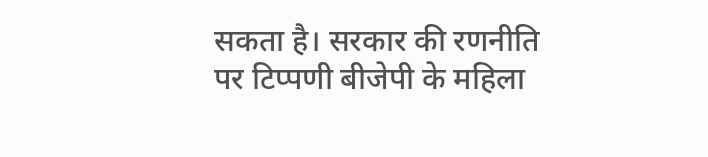सकता है। सरकार की रणनीति पर टिप्पणी बीजेपी के महिला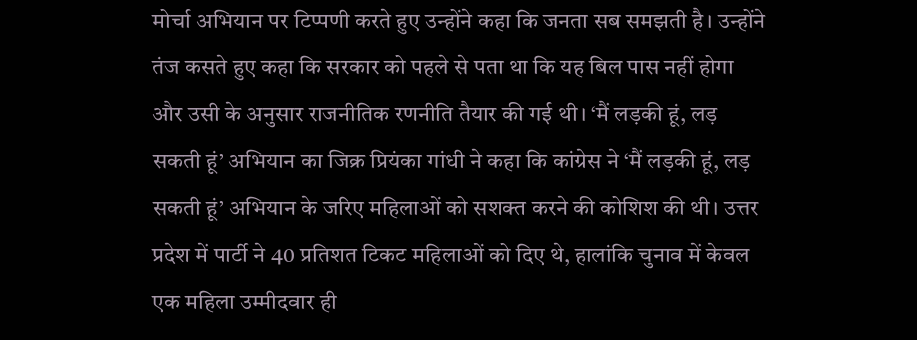मोर्चा अभियान पर टिप्पणी करते हुए उन्होंने कहा कि जनता सब समझती है। उन्होंने तंज कसते हुए कहा कि सरकार को पहले से पता था कि यह बिल पास नहीं होगा और उसी के अनुसार राजनीतिक रणनीति तैयार की गई थी। ‘मैं लड़की हूं, लड़ सकती हूं’ अभियान का जिक्र प्रियंका गांधी ने कहा कि कांग्रेस ने ‘मैं लड़की हूं, लड़ सकती हूं’ अभियान के जरिए महिलाओं को सशक्त करने की कोशिश की थी। उत्तर प्रदेश में पार्टी ने 40 प्रतिशत टिकट महिलाओं को दिए थे, हालांकि चुनाव में केवल एक महिला उम्मीदवार ही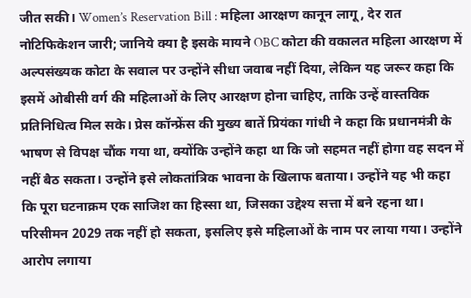जीत सकी। Women’s Reservation Bill : महिला आरक्षण कानून लागू, देर रात नोटिफिकेशन जारी; जानिये क्या है इसके मायने OBC कोटा की वकालत महिला आरक्षण में अल्पसंख्यक कोटा के सवाल पर उन्होंने सीधा जवाब नहीं दिया, लेकिन यह जरूर कहा कि इसमें ओबीसी वर्ग की महिलाओं के लिए आरक्षण होना चाहिए, ताकि उन्हें वास्तविक प्रतिनिधित्व मिल सके। प्रेस कॉन्फ्रेंस की मुख्य बातें प्रियंका गांधी ने कहा कि प्रधानमंत्री के भाषण से विपक्ष चौंक गया था, क्योंकि उन्होंने कहा था कि जो सहमत नहीं होगा वह सदन में नहीं बैठ सकता। उन्होंने इसे लोकतांत्रिक भावना के खिलाफ बताया। उन्होंने यह भी कहा कि पूरा घटनाक्रम एक साजिश का हिस्सा था, जिसका उद्देश्य सत्ता में बने रहना था। परिसीमन 2029 तक नहीं हो सकता, इसलिए इसे महिलाओं के नाम पर लाया गया। उन्होंने आरोप लगाया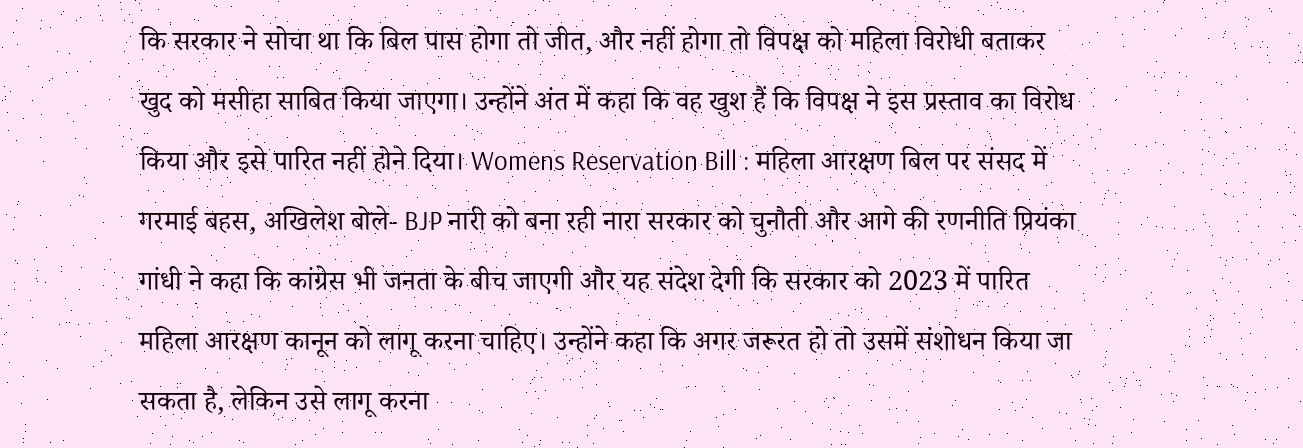कि सरकार ने सोचा था कि बिल पास होगा तो जीत, और नहीं होगा तो विपक्ष को महिला विरोधी बताकर खुद को मसीहा साबित किया जाएगा। उन्होंने अंत में कहा कि वह खुश हैं कि विपक्ष ने इस प्रस्ताव का विरोध किया और इसे पारित नहीं होने दिया। Womens Reservation Bill : महिला आरक्षण बिल पर संसद में गरमाई बहस, अखिलेश बोले- BJP नारी को बना रही नारा सरकार को चुनौती और आगे की रणनीति प्रियंका गांधी ने कहा कि कांग्रेस भी जनता के बीच जाएगी और यह संदेश देगी कि सरकार को 2023 में पारित महिला आरक्षण कानून को लागू करना चाहिए। उन्होंने कहा कि अगर जरूरत हो तो उसमें संशोधन किया जा सकता है, लेकिन उसे लागू करना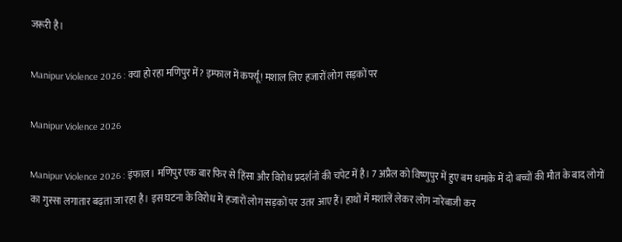जरूरी है।

Manipur Violence 2026 : क्या हो रहा मणिपुर में? इम्फाल में कर्फ्यू! मशाल लिए हजारों लोग सड़कों पर

Manipur Violence 2026

Manipur Violence 2026 : इंफाल। मणिपुर एक बार फिर से हिंसा और विरोध प्रदर्शनों की चपेट में है। 7 अप्रैल को विष्णुपुर में हुए बम धमाके में दो बच्चों की मौत के बाद लोगों का गुस्सा लगातार बढ़ता जा रहा है। इस घटना के विरोध में हजारों लोग सड़कों पर उतर आए हैं। हाथों में मशालें लेकर लोग नारेबाजी कर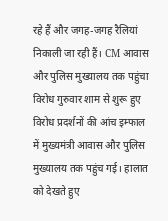रहे हैं और जगह-जगह रैलियां निकाली जा रही हैं। CM आवास और पुलिस मुख्यालय तक पहुंचा विरोध गुरुवार शाम से शुरू हुए विरोध प्रदर्शनों की आंच इम्फाल में मुख्यमंत्री आवास और पुलिस मुख्यालय तक पहुंच गई। हालात को देखते हुए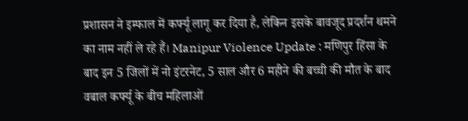प्रशासन ने इम्फाल में कर्फ्यू लागू कर दिया है, लेकिन इसके बावजूद प्रदर्शन थमने का नाम नहीं ले रहे हैं। Manipur Violence Update : मणिपुर हिंसा के बाद इन 5 जिलों में नो इंटरनेट, 5 साल और 6 महीने की बच्ची की मौत के बाद वबाल कर्फ्यू के बीच महिलाओं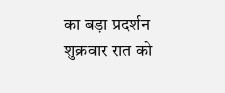का बड़ा प्रदर्शन शुक्रवार रात को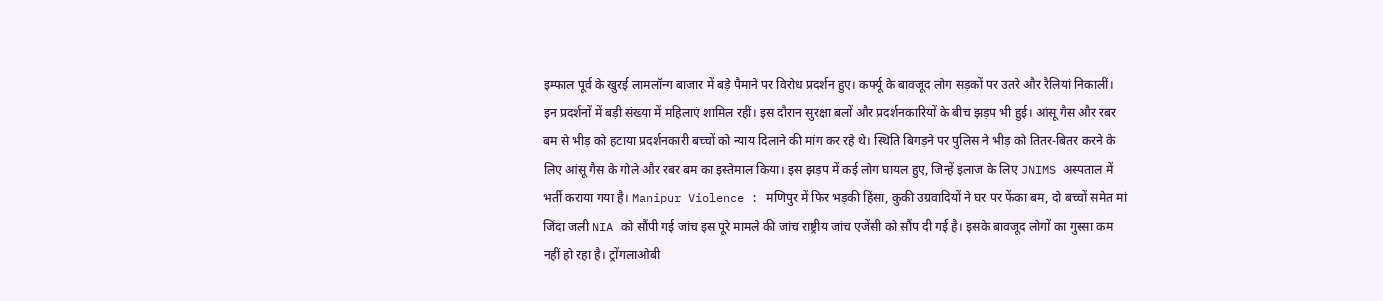इम्फाल पूर्व के खुरई लामलॉन्ग बाजार में बड़े पैमाने पर विरोध प्रदर्शन हुए। कर्फ्यू के बावजूद लोग सड़कों पर उतरे और रैलियां निकालीं। इन प्रदर्शनों में बड़ी संख्या में महिलाएं शामिल रहीं। इस दौरान सुरक्षा बलों और प्रदर्शनकारियों के बीच झड़प भी हुई। आंसू गैस और रबर बम से भीड़ को हटाया प्रदर्शनकारी बच्चों को न्याय दिलाने की मांग कर रहे थे। स्थिति बिगड़ने पर पुलिस ने भीड़ को तितर-बितर करने के लिए आंसू गैस के गोले और रबर बम का इस्तेमाल किया। इस झड़प में कई लोग घायल हुए, जिन्हें इलाज के लिए JNIMS अस्पताल में भर्ती कराया गया है। Manipur Violence : मणिपुर में फिर भड़की हिंसा, कुकी उग्रवादियों ने घर पर फेंका बम, दो बच्चों समेत मां जिंदा जली NIA को सौंपी गई जांच इस पूरे मामले की जांच राष्ट्रीय जांच एजेंसी को सौंप दी गई है। इसके बावजूद लोगों का गुस्सा कम नहीं हो रहा है। ट्रोंगलाओबी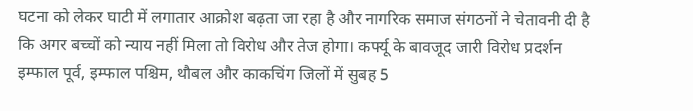घटना को लेकर घाटी में लगातार आक्रोश बढ़ता जा रहा है और नागरिक समाज संगठनों ने चेतावनी दी है कि अगर बच्चों को न्याय नहीं मिला तो विरोध और तेज होगा। कर्फ्यू के बावजूद जारी विरोध प्रदर्शन इम्फाल पूर्व, इम्फाल पश्चिम, थौबल और काकचिंग जिलों में सुबह 5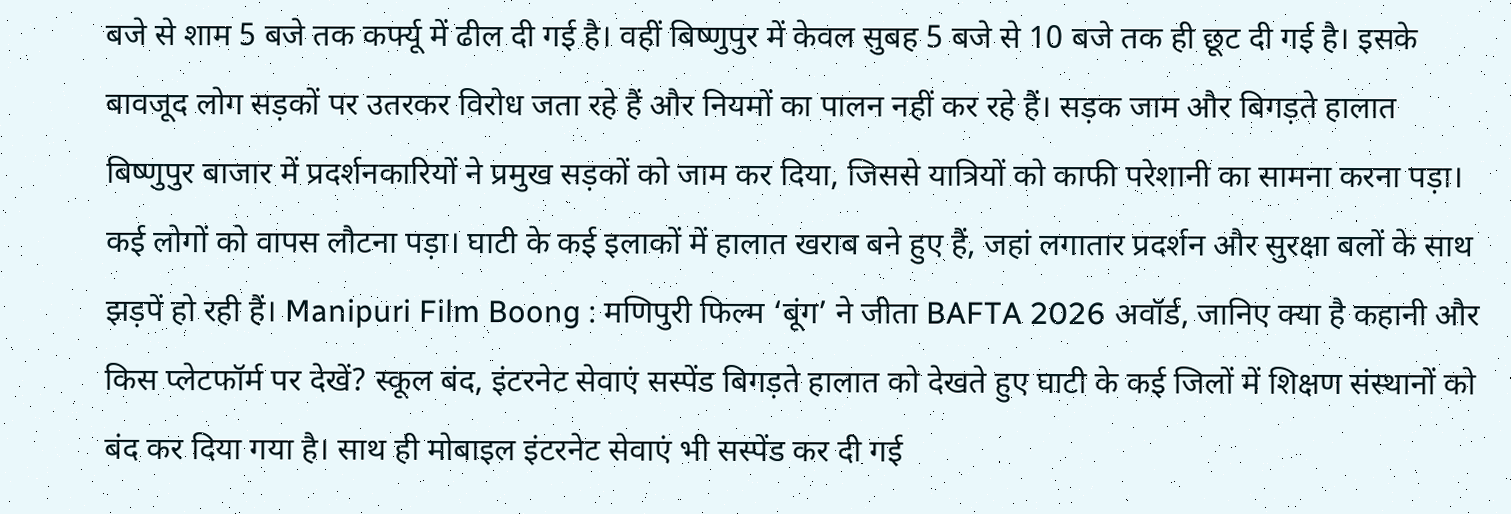बजे से शाम 5 बजे तक कर्फ्यू में ढील दी गई है। वहीं बिष्णुपुर में केवल सुबह 5 बजे से 10 बजे तक ही छूट दी गई है। इसके बावजूद लोग सड़कों पर उतरकर विरोध जता रहे हैं और नियमों का पालन नहीं कर रहे हैं। सड़क जाम और बिगड़ते हालात बिष्णुपुर बाजार में प्रदर्शनकारियों ने प्रमुख सड़कों को जाम कर दिया, जिससे यात्रियों को काफी परेशानी का सामना करना पड़ा। कई लोगों को वापस लौटना पड़ा। घाटी के कई इलाकों में हालात खराब बने हुए हैं, जहां लगातार प्रदर्शन और सुरक्षा बलों के साथ झड़पें हो रही हैं। Manipuri Film Boong : मणिपुरी फिल्म ‘बूंग’ ने जीता BAFTA 2026 अवॉर्ड, जानिए क्या है कहानी और किस प्लेटफॉर्म पर देखें? स्कूल बंद, इंटरनेट सेवाएं सस्पेंड बिगड़ते हालात को देखते हुए घाटी के कई जिलों में शिक्षण संस्थानों को बंद कर दिया गया है। साथ ही मोबाइल इंटरनेट सेवाएं भी सस्पेंड कर दी गई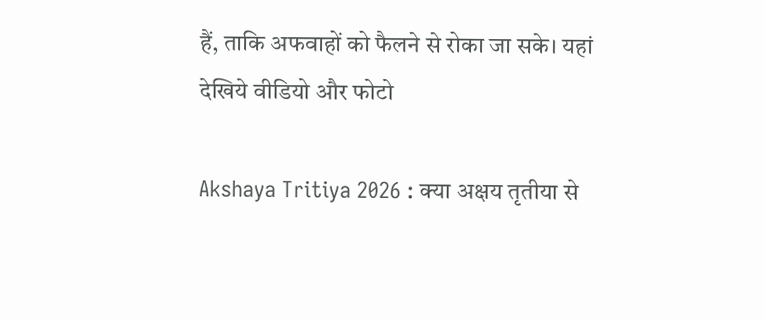हैं, ताकि अफवाहों को फैलने से रोका जा सके। यहां देखिये वीडियो और फोटो

Akshaya Tritiya 2026 : क्या अक्षय तृतीया से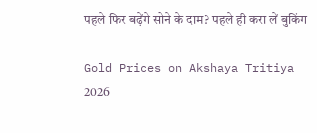पहले फिर बढ़ेंगे सोने के दाम? पहले ही करा लें बुक‍िंग

Gold Prices on Akshaya Tritiya 2026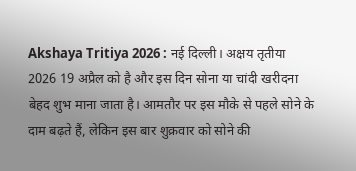Akshaya Tritiya 2026 : नई दिल्ली। अक्षय तृतीया 2026 19 अप्रैल को है और इस दिन सोना या चांदी खरीदना बेहद शुभ माना जाता है। आमतौर पर इस मौके से पहले सोने के दाम बढ़ते हैं, लेकिन इस बार शुक्रवार को सोने की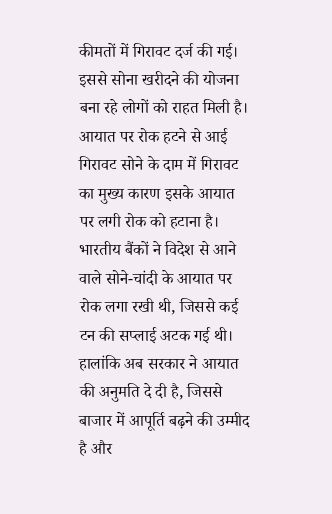कीमतों में गिरावट दर्ज की गई। इससे सोना खरीदने की योजना बना रहे लोगों को राहत मिली है। आयात पर रोक हटने से आई गिरावट सोने के दाम में गिरावट का मुख्य कारण इसके आयात पर लगी रोक को हटाना है। भारतीय बैंकों ने विदेश से आने वाले सोने-चांदी के आयात पर रोक लगा रखी थी, जिससे कई टन की सप्लाई अटक गई थी। हालांकि अब सरकार ने आयात की अनुमति दे दी है, जिससे बाजार में आपूर्ति बढ़ने की उम्मीद है और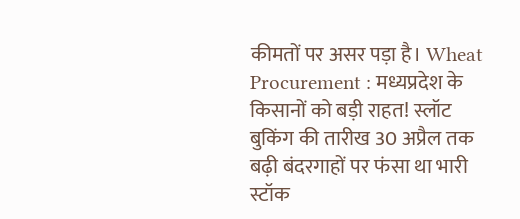कीमतों पर असर पड़ा है। Wheat Procurement : मध्यप्रदेश के किसानों को बड़ी राहत! स्लॉट बुकिंग की तारीख 30 अप्रैल तक बढ़ी बंदरगाहों पर फंसा था भारी स्टॉक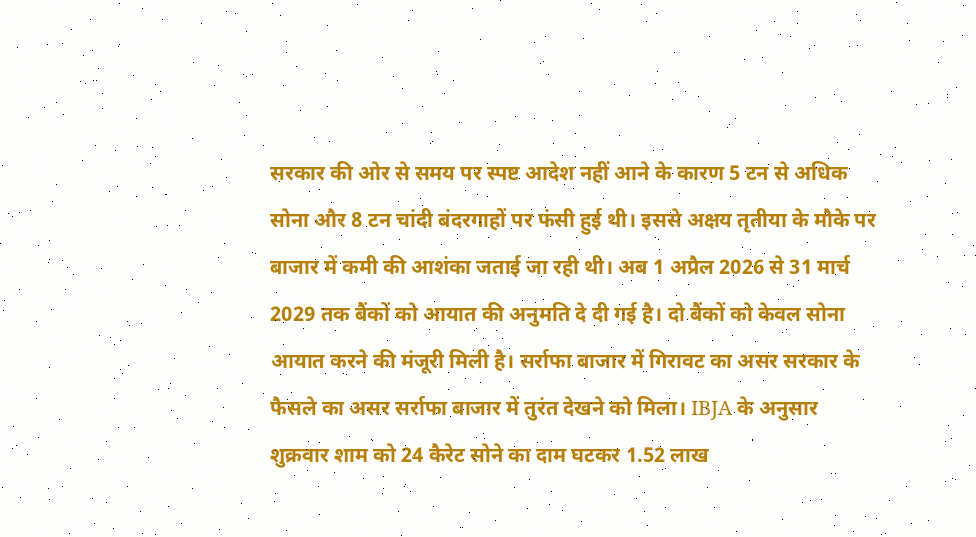सरकार की ओर से समय पर स्पष्ट आदेश नहीं आने के कारण 5 टन से अधिक सोना और 8 टन चांदी बंदरगाहों पर फंसी हुई थी। इससे अक्षय तृतीया के मौके पर बाजार में कमी की आशंका जताई जा रही थी। अब 1 अप्रैल 2026 से 31 मार्च 2029 तक बैंकों को आयात की अनुमति दे दी गई है। दो बैंकों को केवल सोना आयात करने की मंजूरी मिली है। सर्राफा बाजार में गिरावट का असर सरकार के फैसले का असर सर्राफा बाजार में तुरंत देखने को मिला। IBJA के अनुसार शुक्रवार शाम को 24 कैरेट सोने का दाम घटकर 1.52 लाख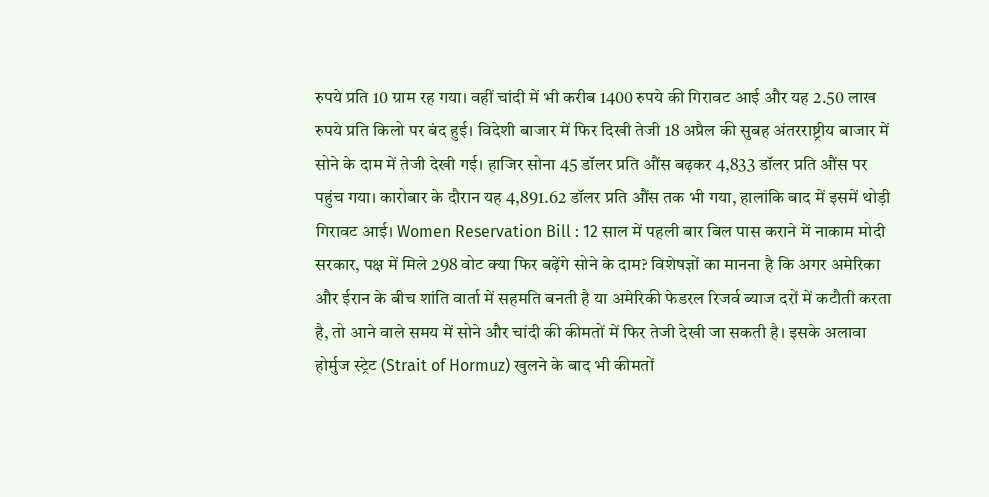रुपये प्रति 10 ग्राम रह गया। वहीं चांदी में भी करीब 1400 रुपये की गिरावट आई और यह 2.50 लाख रुपये प्रति किलो पर बंद हुई। विदेशी बाजार में फिर दिखी तेजी 18 अप्रैल की सुबह अंतरराष्ट्रीय बाजार में सोने के दाम में तेजी देखी गई। हाजिर सोना 45 डॉलर प्रति औंस बढ़कर 4,833 डॉलर प्रति औंस पर पहुंच गया। कारोबार के दौरान यह 4,891.62 डॉलर प्रति औंस तक भी गया, हालांकि बाद में इसमें थोड़ी गिरावट आई। Women Reservation Bill : 12 साल में पहली बार बिल पास कराने में नाकाम मोदी सरकार, पक्ष में मिले 298 वोट क्या फिर बढ़ेंगे सोने के दाम? विशेषज्ञों का मानना है कि अगर अमेरिका और ईरान के बीच शांति वार्ता में सहमति बनती है या अमेरिकी फेडरल रिजर्व ब्याज दरों में कटौती करता है, तो आने वाले समय में सोने और चांदी की कीमतों में फिर तेजी देखी जा सकती है। इसके अलावा होर्मुज स्ट्रेट (Strait of Hormuz) खुलने के बाद भी कीमतों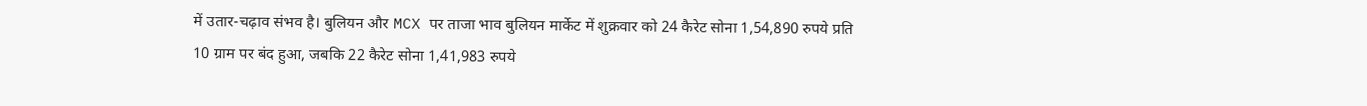में उतार-चढ़ाव संभव है। बुलियन और MCX पर ताजा भाव बुलियन मार्केट में शुक्रवार को 24 कैरेट सोना 1,54,890 रुपये प्रति 10 ग्राम पर बंद हुआ, जबकि 22 कैरेट सोना 1,41,983 रुपये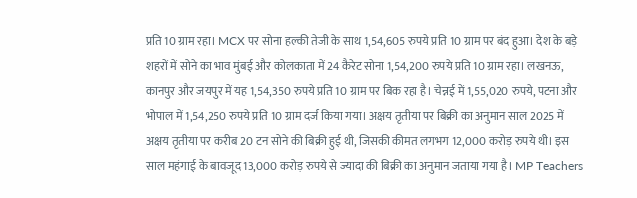प्रति 10 ग्राम रहा। MCX पर सोना हल्की तेजी के साथ 1,54,605 रुपये प्रति 10 ग्राम पर बंद हुआ। देश के बड़े शहरों में सोने का भाव मुंबई और कोलकाता में 24 कैरेट सोना 1,54,200 रुपये प्रति 10 ग्राम रहा। लखनऊ, कानपुर और जयपुर में यह 1,54,350 रुपये प्रति 10 ग्राम पर बिक रहा है। चेन्नई में 1,55,020 रुपये, पटना और भोपाल में 1,54,250 रुपये प्रति 10 ग्राम दर्ज किया गया। अक्षय तृतीया पर बिक्री का अनुमान साल 2025 में अक्षय तृतीया पर करीब 20 टन सोने की बिक्री हुई थी, जिसकी कीमत लगभग 12,000 करोड़ रुपये थी। इस साल महंगाई के बावजूद 13,000 करोड़ रुपये से ज्यादा की बिक्री का अनुमान जताया गया है। MP Teachers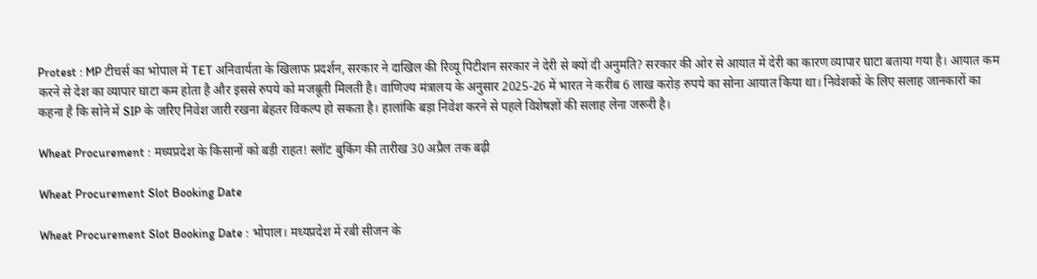Protest : MP टीचर्स का भोपाल में TET अनिवार्यता के खिलाफ प्रदर्शन, सरकार ने दाखिल की रिव्यू पिटीशन सरकार ने देरी से क्यों दी अनुमति? सरकार की ओर से आयात में देरी का कारण व्यापार घाटा बताया गया है। आयात कम करने से देश का व्यापार घाटा कम होता है और इससे रुपये को मजबूती मिलती है। वाणिज्य मंत्रालय के अनुसार 2025-26 में भारत ने करीब 6 लाख करोड़ रुपये का सोना आयात किया था। निवेशकों के लिए सलाह जानकारों का कहना है कि सोने में SIP के जरिए निवेश जारी रखना बेहतर विकल्प हो सकता है। हालांकि बड़ा निवेश करने से पहले विशेषज्ञों की सलाह लेना जरूरी है।

Wheat Procurement : मध्यप्रदेश के किसानों को बड़ी राहत! स्लॉट बुकिंग की तारीख 30 अप्रैल तक बढ़ी

Wheat Procurement Slot Booking Date

Wheat Procurement Slot Booking Date : भोपाल। मध्यप्रदेश में रबी सीजन के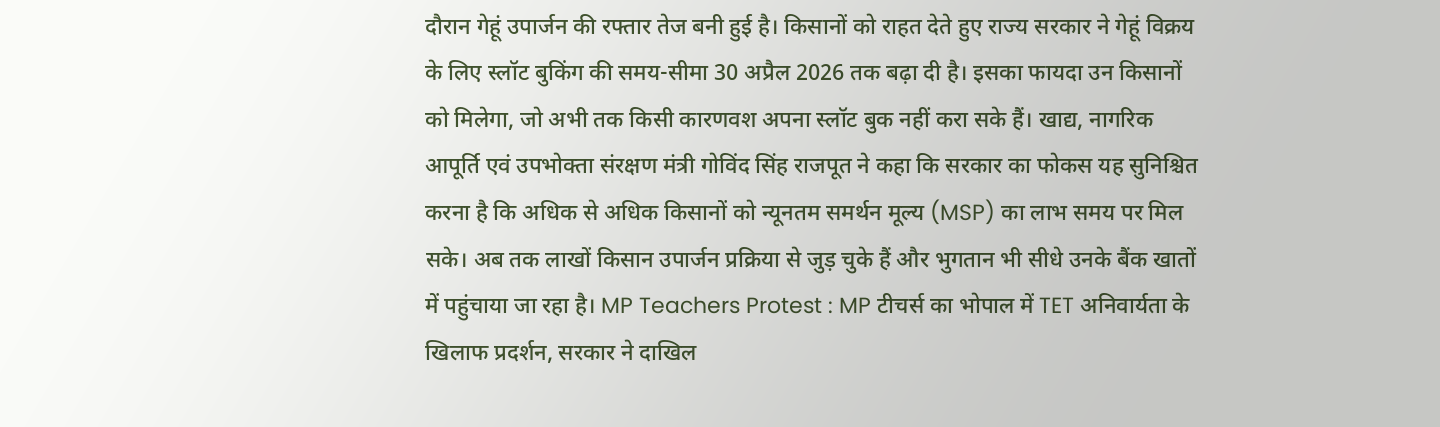दौरान गेहूं उपार्जन की रफ्तार तेज बनी हुई है। किसानों को राहत देते हुए राज्य सरकार ने गेहूं विक्रय के लिए स्लॉट बुकिंग की समय-सीमा 30 अप्रैल 2026 तक बढ़ा दी है। इसका फायदा उन किसानों को मिलेगा, जो अभी तक किसी कारणवश अपना स्लॉट बुक नहीं करा सके हैं। खाद्य, नागरिक आपूर्ति एवं उपभोक्ता संरक्षण मंत्री गोविंद सिंह राजपूत ने कहा कि सरकार का फोकस यह सुनिश्चित करना है कि अधिक से अधिक किसानों को न्यूनतम समर्थन मूल्य (MSP) का लाभ समय पर मिल सके। अब तक लाखों किसान उपार्जन प्रक्रिया से जुड़ चुके हैं और भुगतान भी सीधे उनके बैंक खातों में पहुंचाया जा रहा है। MP Teachers Protest : MP टीचर्स का भोपाल में TET अनिवार्यता के खिलाफ प्रदर्शन, सरकार ने दाखिल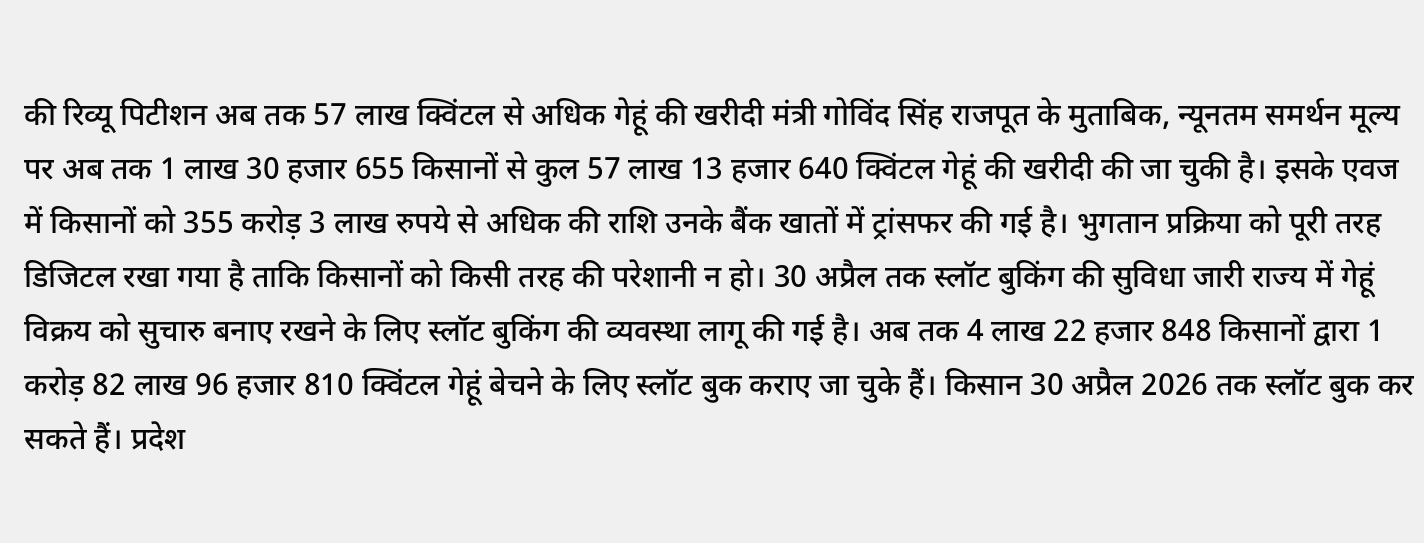की रिव्यू पिटीशन अब तक 57 लाख क्विंटल से अधिक गेहूं की खरीदी मंत्री गोविंद सिंह राजपूत के मुताबिक, न्यूनतम समर्थन मूल्य पर अब तक 1 लाख 30 हजार 655 किसानों से कुल 57 लाख 13 हजार 640 क्विंटल गेहूं की खरीदी की जा चुकी है। इसके एवज में किसानों को 355 करोड़ 3 लाख रुपये से अधिक की राशि उनके बैंक खातों में ट्रांसफर की गई है। भुगतान प्रक्रिया को पूरी तरह डिजिटल रखा गया है ताकि किसानों को किसी तरह की परेशानी न हो। 30 अप्रैल तक स्लॉट बुकिंग की सुविधा जारी राज्य में गेहूं विक्रय को सुचारु बनाए रखने के लिए स्लॉट बुकिंग की व्यवस्था लागू की गई है। अब तक 4 लाख 22 हजार 848 किसानों द्वारा 1 करोड़ 82 लाख 96 हजार 810 क्विंटल गेहूं बेचने के लिए स्लॉट बुक कराए जा चुके हैं। किसान 30 अप्रैल 2026 तक स्लॉट बुक कर सकते हैं। प्रदेश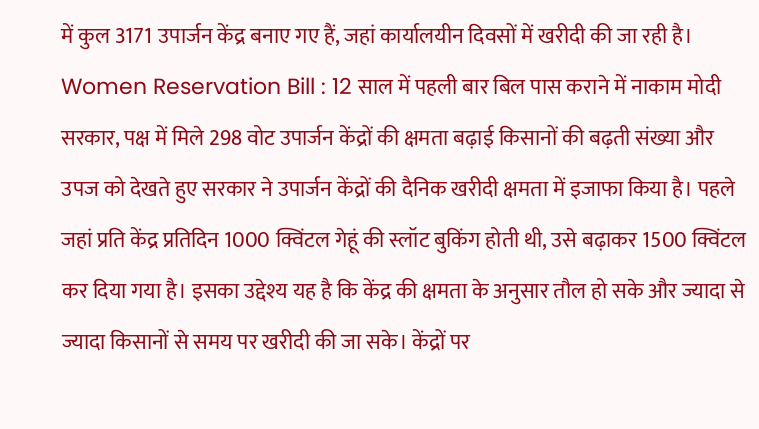में कुल 3171 उपार्जन केंद्र बनाए गए हैं, जहां कार्यालयीन दिवसों में खरीदी की जा रही है। Women Reservation Bill : 12 साल में पहली बार बिल पास कराने में नाकाम मोदी सरकार, पक्ष में मिले 298 वोट उपार्जन केंद्रों की क्षमता बढ़ाई किसानों की बढ़ती संख्या और उपज को देखते हुए सरकार ने उपार्जन केंद्रों की दैनिक खरीदी क्षमता में इजाफा किया है। पहले जहां प्रति केंद्र प्रतिदिन 1000 क्विंटल गेहूं की स्लॉट बुकिंग होती थी, उसे बढ़ाकर 1500 क्विंटल कर दिया गया है। इसका उद्देश्य यह है कि केंद्र की क्षमता के अनुसार तौल हो सके और ज्यादा से ज्यादा किसानों से समय पर खरीदी की जा सके। केंद्रों पर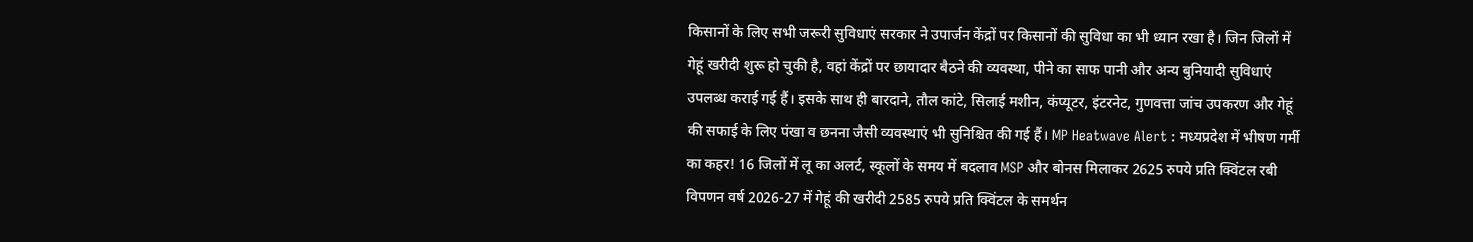किसानों के लिए सभी जरूरी सुविधाएं सरकार ने उपार्जन केंद्रों पर किसानों की सुविधा का भी ध्यान रखा है। जिन जिलों में गेहूं खरीदी शुरू हो चुकी है, वहां केंद्रों पर छायादार बैठने की व्यवस्था, पीने का साफ पानी और अन्य बुनियादी सुविधाएं उपलब्ध कराई गई हैं। इसके साथ ही बारदाने, तौल कांटे, सिलाई मशीन, कंप्यूटर, इंटरनेट, गुणवत्ता जांच उपकरण और गेहूं की सफाई के लिए पंखा व छनना जैसी व्यवस्थाएं भी सुनिश्चित की गई हैं। MP Heatwave Alert : मध्यप्रदेश में भीषण गर्मी का कहर! 16 जिलों में लू का अलर्ट, स्कूलों के समय में बदलाव MSP और बोनस मिलाकर 2625 रुपये प्रति क्विंटल रबी विपणन वर्ष 2026-27 में गेहूं की खरीदी 2585 रुपये प्रति क्विंटल के समर्थन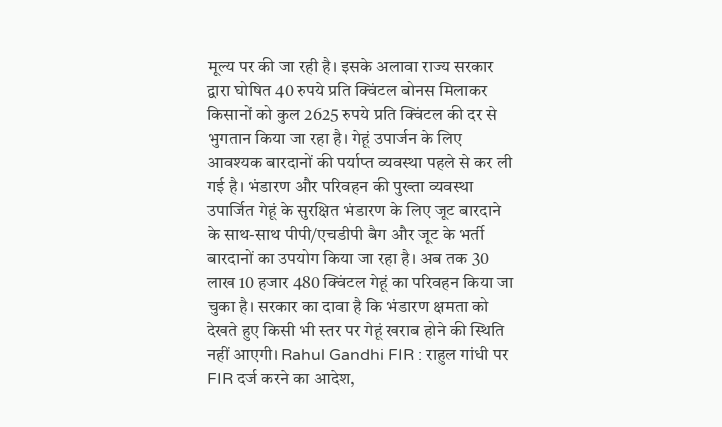मूल्य पर की जा रही है। इसके अलावा राज्य सरकार द्वारा घोषित 40 रुपये प्रति क्विंटल बोनस मिलाकर किसानों को कुल 2625 रुपये प्रति क्विंटल की दर से भुगतान किया जा रहा है। गेहूं उपार्जन के लिए आवश्यक बारदानों की पर्याप्त व्यवस्था पहले से कर ली गई है। भंडारण और परिवहन की पुख्ता व्यवस्था उपार्जित गेहूं के सुरक्षित भंडारण के लिए जूट बारदाने के साथ-साथ पीपी/एचडीपी बैग और जूट के भर्ती बारदानों का उपयोग किया जा रहा है। अब तक 30 लाख 10 हजार 480 क्विंटल गेहूं का परिवहन किया जा चुका है। सरकार का दावा है कि भंडारण क्षमता को देखते हुए किसी भी स्तर पर गेहूं खराब होने की स्थिति नहीं आएगी। Rahul Gandhi FIR : राहुल गांधी पर FIR दर्ज करने का आदेश,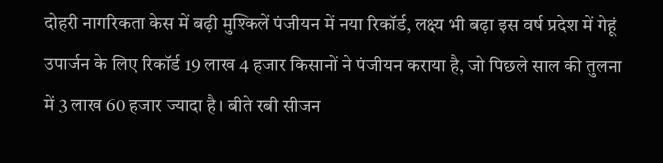दोहरी नागरिकता केस में बढ़ी मुश्किलें पंजीयन में नया रिकॉर्ड, लक्ष्य भी बढ़ा इस वर्ष प्रदेश में गेहूं उपार्जन के लिए रिकॉर्ड 19 लाख 4 हजार किसानों ने पंजीयन कराया है, जो पिछले साल की तुलना में 3 लाख 60 हजार ज्यादा है। बीते रबी सीजन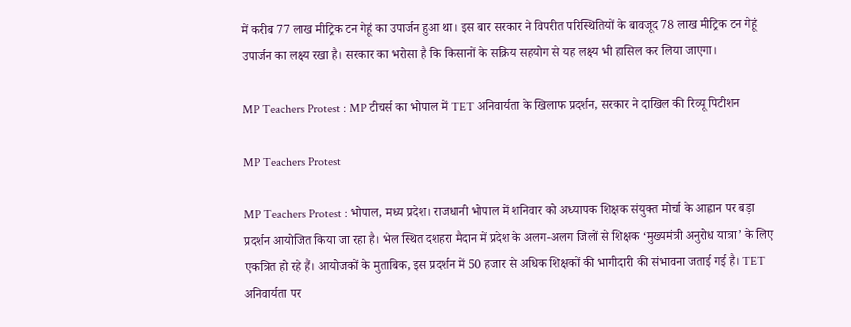में करीब 77 लाख मीट्रिक टन गेहूं का उपार्जन हुआ था। इस बार सरकार ने विपरीत परिस्थितियों के बावजूद 78 लाख मीट्रिक टन गेहूं उपार्जन का लक्ष्य रखा है। सरकार का भरोसा है कि किसानों के सक्रिय सहयोग से यह लक्ष्य भी हासिल कर लिया जाएगा।

MP Teachers Protest : MP टीचर्स का भोपाल में TET अनिवार्यता के खिलाफ प्रदर्शन, सरकार ने दाखिल की रिव्यू पिटीशन

MP Teachers Protest

MP Teachers Protest : भोपाल, मध्य प्रदेश। राजधानी भोपाल में शनिवार को अध्यापक शिक्षक संयुक्त मोर्चा के आह्वान पर बड़ा प्रदर्शन आयोजित किया जा रहा है। भेल स्थित दशहरा मैदान में प्रदेश के अलग-अलग जिलों से शिक्षक ‘मुख्यमंत्री अनुरोध यात्रा’ के लिए एकत्रित हो रहे हैं। आयोजकों के मुताबिक, इस प्रदर्शन में 50 हजार से अधिक शिक्षकों की भागीदारी की संभावना जताई गई है। TET अनिवार्यता पर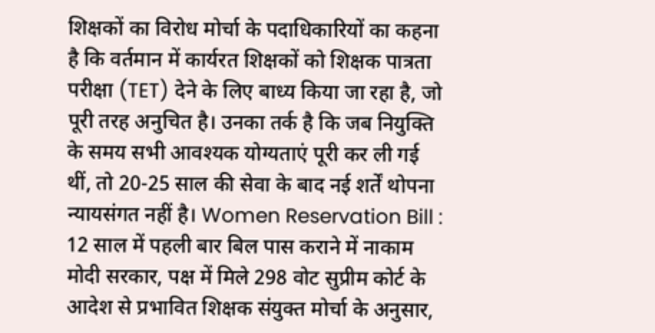शिक्षकों का विरोध मोर्चा के पदाधिकारियों का कहना है कि वर्तमान में कार्यरत शिक्षकों को शिक्षक पात्रता परीक्षा (TET) देने के लिए बाध्य किया जा रहा है, जो पूरी तरह अनुचित है। उनका तर्क है कि जब नियुक्ति के समय सभी आवश्यक योग्यताएं पूरी कर ली गई थीं, तो 20-25 साल की सेवा के बाद नई शर्तें थोपना न्यायसंगत नहीं है। Women Reservation Bill : 12 साल में पहली बार बिल पास कराने में नाकाम मोदी सरकार, पक्ष में मिले 298 वोट सुप्रीम कोर्ट के आदेश से प्रभावित शिक्षक संयुक्त मोर्चा के अनुसार,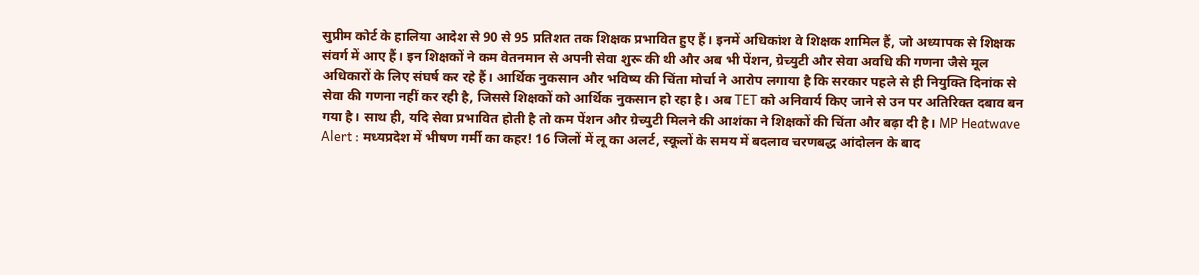सुप्रीम कोर्ट के हालिया आदेश से 90 से 95 प्रतिशत तक शिक्षक प्रभावित हुए हैं। इनमें अधिकांश वे शिक्षक शामिल हैं, जो अध्यापक से शिक्षक संवर्ग में आए हैं। इन शिक्षकों ने कम वेतनमान से अपनी सेवा शुरू की थी और अब भी पेंशन, ग्रेच्युटी और सेवा अवधि की गणना जैसे मूल अधिकारों के लिए संघर्ष कर रहे हैं। आर्थिक नुकसान और भविष्य की चिंता मोर्चा ने आरोप लगाया है कि सरकार पहले से ही नियुक्ति दिनांक से सेवा की गणना नहीं कर रही है, जिससे शिक्षकों को आर्थिक नुकसान हो रहा है। अब TET को अनिवार्य किए जाने से उन पर अतिरिक्त दबाव बन गया है। साथ ही, यदि सेवा प्रभावित होती है तो कम पेंशन और ग्रेच्युटी मिलने की आशंका ने शिक्षकों की चिंता और बढ़ा दी है। MP Heatwave Alert : मध्यप्रदेश में भीषण गर्मी का कहर! 16 जिलों में लू का अलर्ट, स्कूलों के समय में बदलाव चरणबद्ध आंदोलन के बाद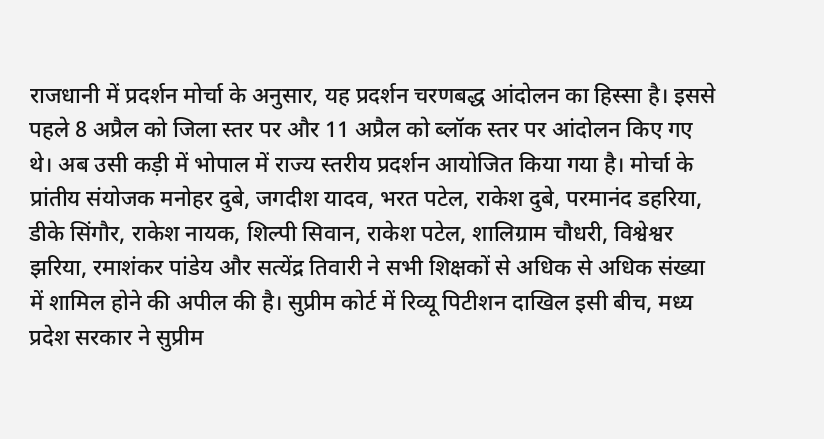राजधानी में प्रदर्शन मोर्चा के अनुसार, यह प्रदर्शन चरणबद्ध आंदोलन का हिस्सा है। इससे पहले 8 अप्रैल को जिला स्तर पर और 11 अप्रैल को ब्लॉक स्तर पर आंदोलन किए गए थे। अब उसी कड़ी में भोपाल में राज्य स्तरीय प्रदर्शन आयोजित किया गया है। मोर्चा के प्रांतीय संयोजक मनोहर दुबे, जगदीश यादव, भरत पटेल, राकेश दुबे, परमानंद डहरिया, डीके सिंगौर, राकेश नायक, शिल्पी सिवान, राकेश पटेल, शालिग्राम चौधरी, विश्वेश्वर झरिया, रमाशंकर पांडेय और सत्येंद्र तिवारी ने सभी शिक्षकों से अधिक से अधिक संख्या में शामिल होने की अपील की है। सुप्रीम कोर्ट में रिव्यू पिटीशन दाखिल इसी बीच, मध्य प्रदेश सरकार ने सुप्रीम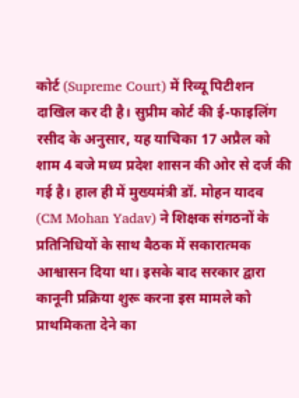कोर्ट (Supreme Court) में रिव्यू पिटीशन दाखिल कर दी है। सुप्रीम कोर्ट की ई-फाइलिंग रसीद के अनुसार, यह याचिका 17 अप्रैल को शाम 4 बजे मध्य प्रदेश शासन की ओर से दर्ज की गई है। हाल ही में मुख्यमंत्री डॉ. मोहन यादव (CM Mohan Yadav) ने शिक्षक संगठनों के प्रतिनिधियों के साथ बैठक में सकारात्मक आश्वासन दिया था। इसके बाद सरकार द्वारा कानूनी प्रक्रिया शुरू करना इस मामले को प्राथमिकता देने का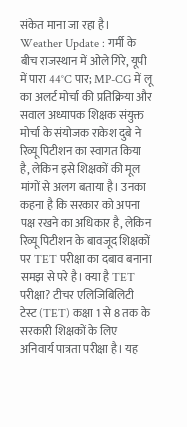संकेत माना जा रहा है। Weather Update : गर्मी के बीच राजस्थान में ओले गिरे, यूपी में पारा 44°C पार; MP-CG में लू का अलर्ट मोर्चा की प्रतिक्रिया और सवाल अध्यापक शिक्षक संयुक्त मोर्चा के संयोजक राकेश दुबे ने रिव्यू पिटीशन का स्वागत किया है, लेकिन इसे शिक्षकों की मूल मांगों से अलग बताया है। उनका कहना है कि सरकार को अपना पक्ष रखने का अधिकार है, लेकिन रिव्यू पिटीशन के बावजूद शिक्षकों पर TET परीक्षा का दबाव बनाना समझ से परे है। क्या है TET परीक्षा? टीचर एलिजिबिलिटी टेस्ट (TET) कक्षा 1 से 8 तक के सरकारी शिक्षकों के लिए अनिवार्य पात्रता परीक्षा है। यह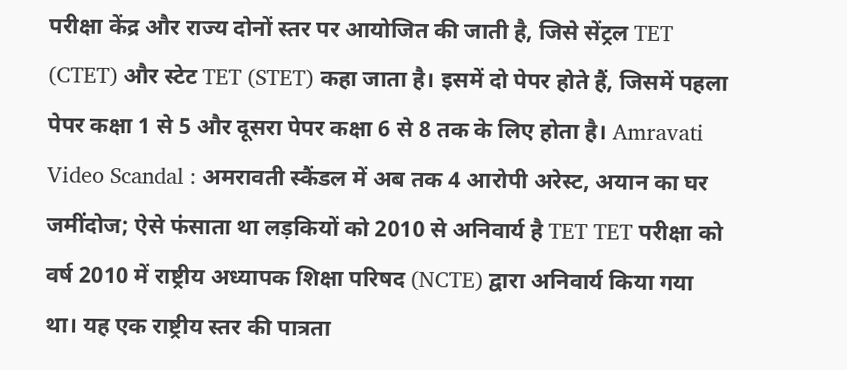परीक्षा केंद्र और राज्य दोनों स्तर पर आयोजित की जाती है, जिसे सेंट्रल TET (CTET) और स्टेट TET (STET) कहा जाता है। इसमें दो पेपर होते हैं, जिसमें पहला पेपर कक्षा 1 से 5 और दूसरा पेपर कक्षा 6 से 8 तक के लिए होता है। Amravati Video Scandal : अमरावती स्कैंडल में अब तक 4 आरोपी अरेस्ट, अयान का घर जमींदोज; ऐसे फंसाता था लड़कियों को 2010 से अनिवार्य है TET TET परीक्षा को वर्ष 2010 में राष्ट्रीय अध्यापक शिक्षा परिषद (NCTE) द्वारा अनिवार्य किया गया था। यह एक राष्ट्रीय स्तर की पात्रता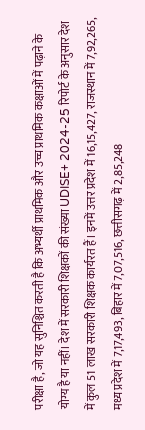परीक्षा है, जो यह सुनिश्चित करती है कि अभ्यर्थी प्राथमिक और उच्च प्राथमिक कक्षाओं में पढ़ाने के योग्य है या नहीं। देश में सरकारी शिक्षकों की संख्या UDISE+ 2024-25 रिपोर्ट के अनुसार देश में कुल 51 लाख सरकारी शिक्षक कार्यरत हैं। इनमें उत्तर प्रदेश में 16,15,427, राजस्थान में 7,92,265, मध्य प्रदेश में 7,17,493, बिहार में 7,07,516, छत्तीसगढ़ में 2,85,248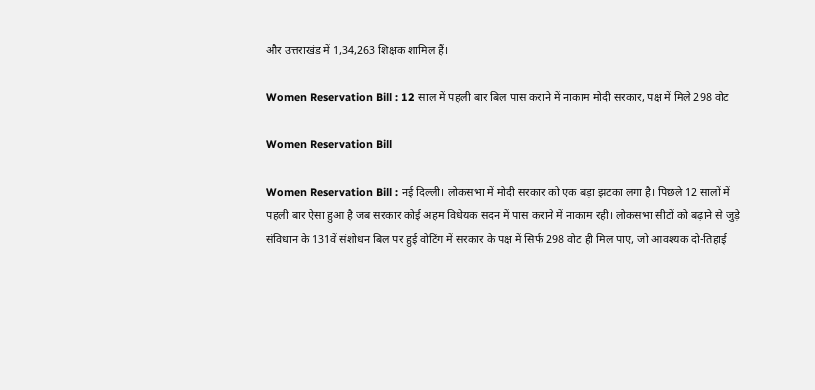और उत्तराखंड में 1,34,263 शिक्षक शामिल हैं।

Women Reservation Bill : 12 साल में पहली बार बिल पास कराने में नाकाम मोदी सरकार, पक्ष में मिले 298 वोट

Women Reservation Bill

Women Reservation Bill : नई दिल्ली। लोकसभा में मोदी सरकार को एक बड़ा झटका लगा है। पिछले 12 सालों में पहली बार ऐसा हुआ है जब सरकार कोई अहम विधेयक सदन में पास कराने में नाकाम रही। लोकसभा सीटों को बढ़ाने से जुड़े संविधान के 131वें संशोधन बिल पर हुई वोटिंग में सरकार के पक्ष में सिर्फ 298 वोट ही मिल पाए, जो आवश्यक दो-तिहाई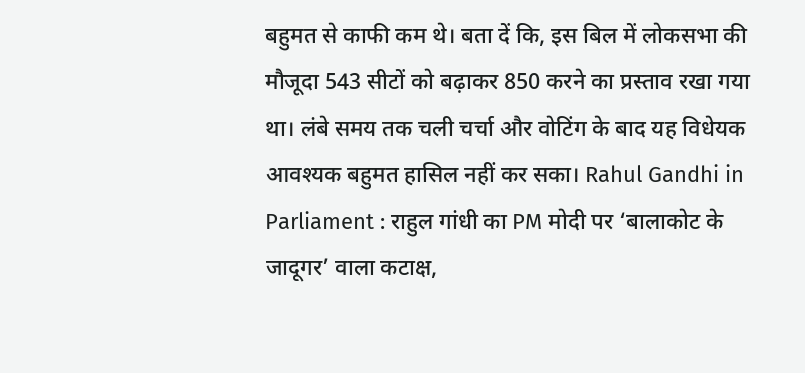बहुमत से काफी कम थे। बता दें कि, इस बिल में लोकसभा की मौजूदा 543 सीटों को बढ़ाकर 850 करने का प्रस्ताव रखा गया था। लंबे समय तक चली चर्चा और वोटिंग के बाद यह विधेयक आवश्यक बहुमत हासिल नहीं कर सका। Rahul Gandhi in Parliament : राहुल गांधी का PM मोदी पर ‘बालाकोट के जादूगर’ वाला कटाक्ष,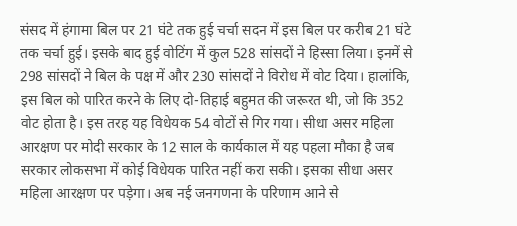संसद में हंगामा बिल पर 21 घंटे तक हुई चर्चा सदन में इस बिल पर करीब 21 घंटे तक चर्चा हुई। इसके बाद हुई वोटिंग में कुल 528 सांसदों ने हिस्सा लिया। इनमें से 298 सांसदों ने बिल के पक्ष में और 230 सांसदों ने विरोध में वोट दिया। हालांकि, इस बिल को पारित करने के लिए दो-तिहाई बहुमत की जरूरत थी, जो कि 352 वोट होता है। इस तरह यह विधेयक 54 वोटों से गिर गया। सीधा असर महिला आरक्षण पर मोदी सरकार के 12 साल के कार्यकाल में यह पहला मौका है जब सरकार लोकसभा में कोई विधेयक पारित नहीं करा सकी। इसका सीधा असर महिला आरक्षण पर पड़ेगा। अब नई जनगणना के परिणाम आने से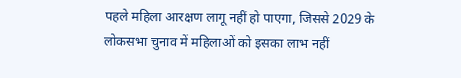पहले महिला आरक्षण लागू नहीं हो पाएगा, जिससे 2029 के लोकसभा चुनाव में महिलाओं को इसका लाभ नहीं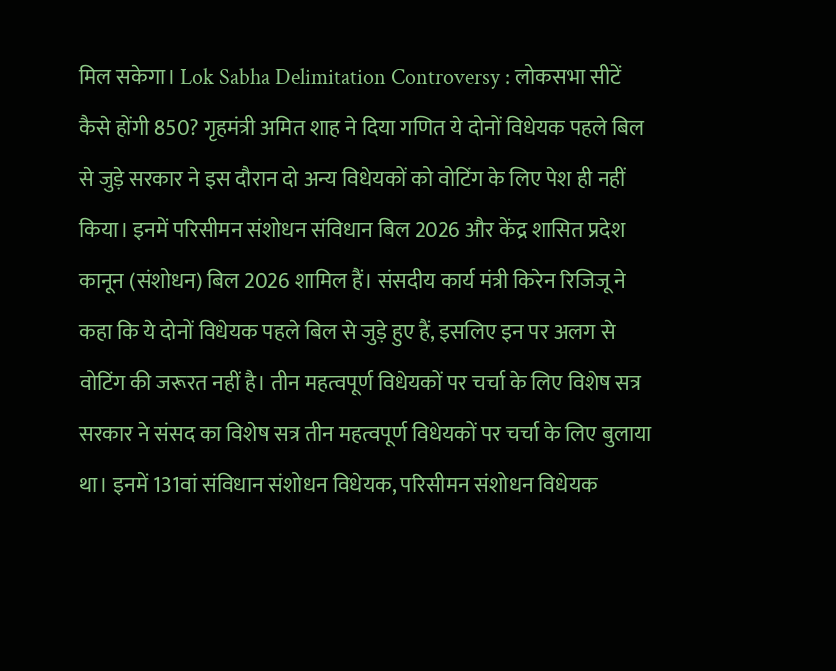मिल सकेगा। Lok Sabha Delimitation Controversy : लोकसभा सीटें कैसे होंगी 850? गृहमंत्री अमित शाह ने दिया गणित ये दोनों विधेयक पहले बिल से जुड़े सरकार ने इस दौरान दो अन्य विधेयकों को वोटिंग के लिए पेश ही नहीं किया। इनमें परिसीमन संशोधन संविधान बिल 2026 और केंद्र शासित प्रदेश कानून (संशोधन) बिल 2026 शामिल हैं। संसदीय कार्य मंत्री किरेन रिजिजू ने कहा कि ये दोनों विधेयक पहले बिल से जुड़े हुए हैं, इसलिए इन पर अलग से वोटिंग की जरूरत नहीं है। तीन महत्वपूर्ण विधेयकों पर चर्चा के लिए विशेष सत्र सरकार ने संसद का विशेष सत्र तीन महत्वपूर्ण विधेयकों पर चर्चा के लिए बुलाया था। इनमें 131वां संविधान संशोधन विधेयक, परिसीमन संशोधन विधेयक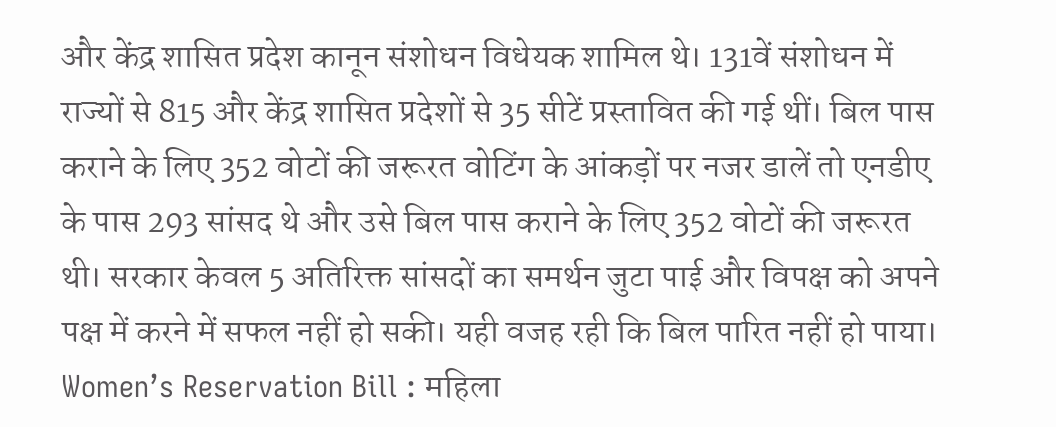और केंद्र शासित प्रदेश कानून संशोधन विधेयक शामिल थे। 131वें संशोधन में राज्यों से 815 और केंद्र शासित प्रदेशों से 35 सीटें प्रस्तावित की गई थीं। बिल पास कराने के लिए 352 वोटों की जरूरत वोटिंग के आंकड़ों पर नजर डालें तो एनडीए के पास 293 सांसद थे और उसे बिल पास कराने के लिए 352 वोटों की जरूरत थी। सरकार केवल 5 अतिरिक्त सांसदों का समर्थन जुटा पाई और विपक्ष को अपने पक्ष में करने में सफल नहीं हो सकी। यही वजह रही कि बिल पारित नहीं हो पाया। Women’s Reservation Bill : महिला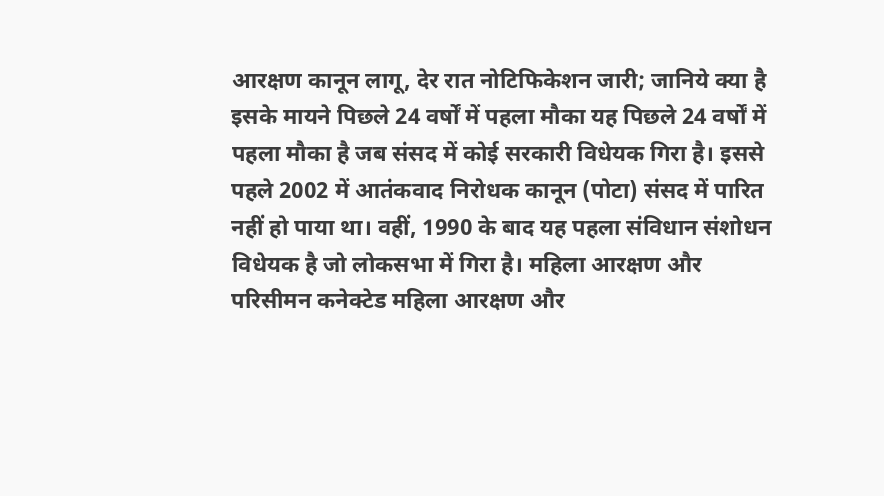आरक्षण कानून लागू, देर रात नोटिफिकेशन जारी; जानिये क्या है इसके मायने पिछले 24 वर्षों में पहला मौका यह पिछले 24 वर्षों में पहला मौका है जब संसद में कोई सरकारी विधेयक गिरा है। इससे पहले 2002 में आतंकवाद निरोधक कानून (पोटा) संसद में पारित नहीं हो पाया था। वहीं, 1990 के बाद यह पहला संविधान संशोधन विधेयक है जो लोकसभा में गिरा है। महिला आरक्षण और परिसीमन कनेक्टेड महिला आरक्षण और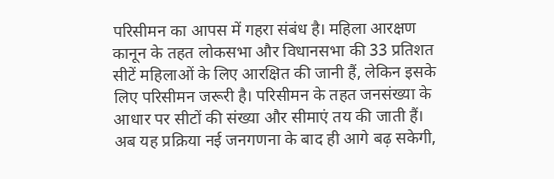परिसीमन का आपस में गहरा संबंध है। महिला आरक्षण कानून के तहत लोकसभा और विधानसभा की 33 प्रतिशत सीटें महिलाओं के लिए आरक्षित की जानी हैं, लेकिन इसके लिए परिसीमन जरूरी है। परिसीमन के तहत जनसंख्या के आधार पर सीटों की संख्या और सीमाएं तय की जाती हैं। अब यह प्रक्रिया नई जनगणना के बाद ही आगे बढ़ सकेगी,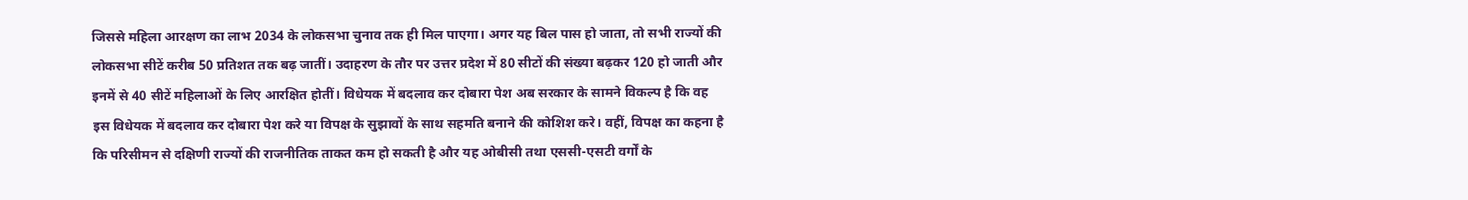जिससे महिला आरक्षण का लाभ 2034 के लोकसभा चुनाव तक ही मिल पाएगा। अगर यह बिल पास हो जाता, तो सभी राज्यों की लोकसभा सीटें करीब 50 प्रतिशत तक बढ़ जातीं। उदाहरण के तौर पर उत्तर प्रदेश में 80 सीटों की संख्या बढ़कर 120 हो जाती और इनमें से 40 सीटें महिलाओं के लिए आरक्षित होतीं। विधेयक में बदलाव कर दोबारा पेश अब सरकार के सामने विकल्प है कि वह इस विधेयक में बदलाव कर दोबारा पेश करे या विपक्ष के सुझावों के साथ सहमति बनाने की कोशिश करे। वहीं, विपक्ष का कहना है कि परिसीमन से दक्षिणी राज्यों की राजनीतिक ताकत कम हो सकती है और यह ओबीसी तथा एससी-एसटी वर्गों के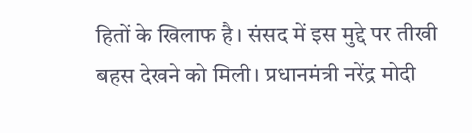हितों के खिलाफ है। संसद में इस मुद्दे पर तीखी बहस देखने को मिली। प्रधानमंत्री नरेंद्र मोदी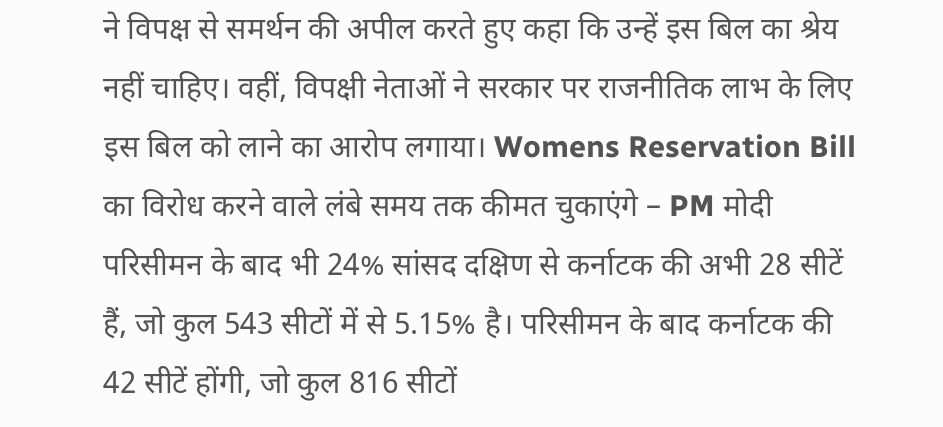ने विपक्ष से समर्थन की अपील करते हुए कहा कि उन्हें इस बिल का श्रेय नहीं चाहिए। वहीं, विपक्षी नेताओं ने सरकार पर राजनीतिक लाभ के लिए इस बिल को लाने का आरोप लगाया। Womens Reservation Bill का विरोध करने वाले लंबे समय तक कीमत चुकाएंगे – PM मोदी परिसीमन के बाद भी 24% सांसद दक्षिण से कर्नाटक की अभी 28 सीटें हैं, जो कुल 543 सीटों में से 5.15% है। परिसीमन के बाद कर्नाटक की 42 सीटें होंगी, जो कुल 816 सीटों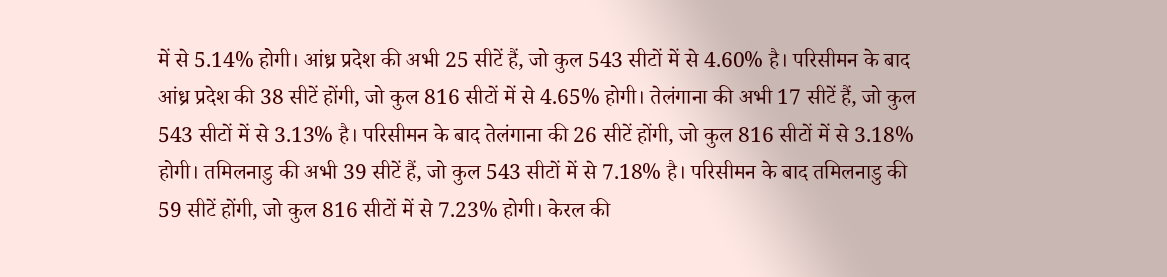में से 5.14% होगी। आंध्र प्रदेश की अभी 25 सीटें हैं, जो कुल 543 सीटों में से 4.60% है। परिसीमन के बाद आंध्र प्रदेश की 38 सीटें होंगी, जो कुल 816 सीटों में से 4.65% होगी। तेलंगाना की अभी 17 सीटें हैं, जो कुल 543 सीटों में से 3.13% है। परिसीमन के बाद तेलंगाना की 26 सीटें होंगी, जो कुल 816 सीटों में से 3.18% होगी। तमिलनाडु की अभी 39 सीटें हैं, जो कुल 543 सीटों में से 7.18% है। परिसीमन के बाद तमिलनाडु की 59 सीटें होंगी, जो कुल 816 सीटों में से 7.23% होगी। केरल की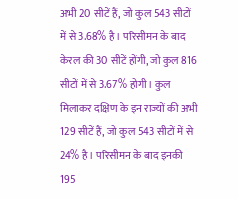अभी 20 सीटें हैं, जो कुल 543 सीटों में से 3.68% है। परिसीमन के बाद केरल की 30 सीटें होंगी, जो कुल 816 सीटों में से 3.67% होगी। कुल मिलाकर दक्षिण के इन राज्यों की अभी 129 सीटें हैं, जो कुल 543 सीटों में से 24% है। परिसीमन के बाद इनकी 195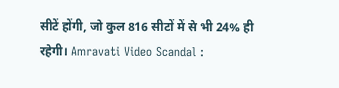सीटें होंगी, जो कुल 816 सीटों में से भी 24% ही रहेगी। Amravati Video Scandal :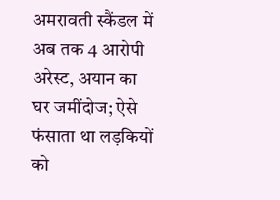अमरावती स्कैंडल में अब तक 4 आरोपी अरेस्ट, अयान का घर जमींदोज; ऐसे फंसाता था लड़कियों को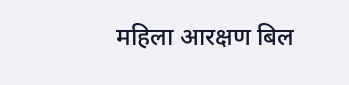महिला आरक्षण बिल